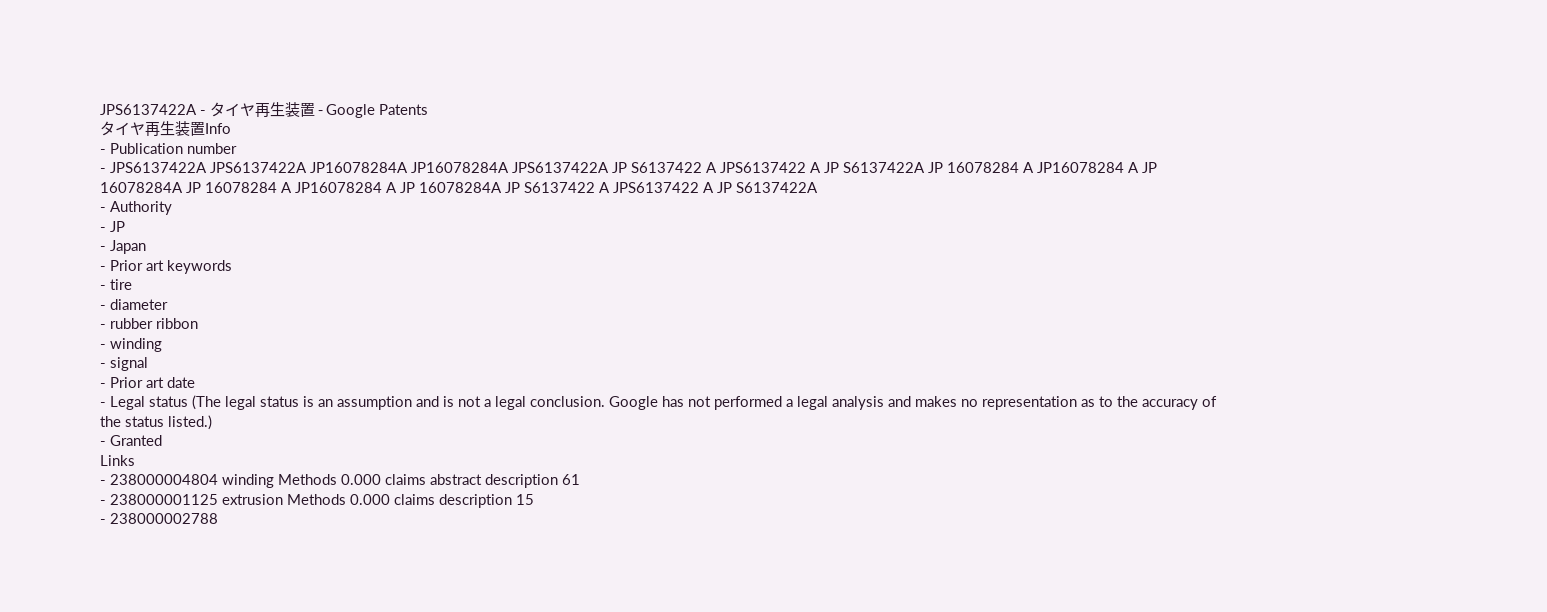JPS6137422A - タイヤ再生装置 - Google Patents
タイヤ再生装置Info
- Publication number
- JPS6137422A JPS6137422A JP16078284A JP16078284A JPS6137422A JP S6137422 A JPS6137422 A JP S6137422A JP 16078284 A JP16078284 A JP 16078284A JP 16078284 A JP16078284 A JP 16078284A JP S6137422 A JPS6137422 A JP S6137422A
- Authority
- JP
- Japan
- Prior art keywords
- tire
- diameter
- rubber ribbon
- winding
- signal
- Prior art date
- Legal status (The legal status is an assumption and is not a legal conclusion. Google has not performed a legal analysis and makes no representation as to the accuracy of the status listed.)
- Granted
Links
- 238000004804 winding Methods 0.000 claims abstract description 61
- 238000001125 extrusion Methods 0.000 claims description 15
- 238000002788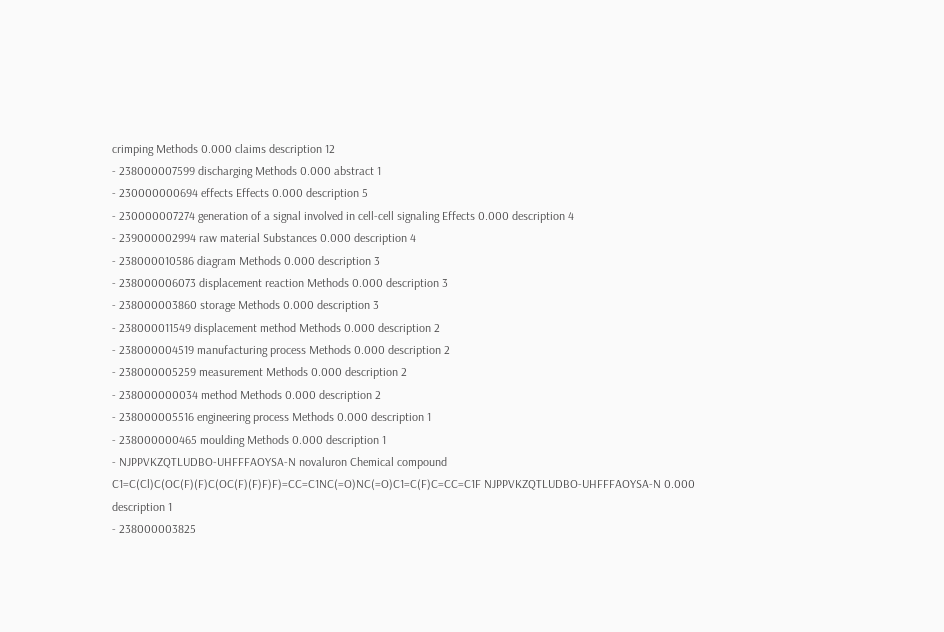crimping Methods 0.000 claims description 12
- 238000007599 discharging Methods 0.000 abstract 1
- 230000000694 effects Effects 0.000 description 5
- 230000007274 generation of a signal involved in cell-cell signaling Effects 0.000 description 4
- 239000002994 raw material Substances 0.000 description 4
- 238000010586 diagram Methods 0.000 description 3
- 238000006073 displacement reaction Methods 0.000 description 3
- 238000003860 storage Methods 0.000 description 3
- 238000011549 displacement method Methods 0.000 description 2
- 238000004519 manufacturing process Methods 0.000 description 2
- 238000005259 measurement Methods 0.000 description 2
- 238000000034 method Methods 0.000 description 2
- 238000005516 engineering process Methods 0.000 description 1
- 238000000465 moulding Methods 0.000 description 1
- NJPPVKZQTLUDBO-UHFFFAOYSA-N novaluron Chemical compound C1=C(Cl)C(OC(F)(F)C(OC(F)(F)F)F)=CC=C1NC(=O)NC(=O)C1=C(F)C=CC=C1F NJPPVKZQTLUDBO-UHFFFAOYSA-N 0.000 description 1
- 238000003825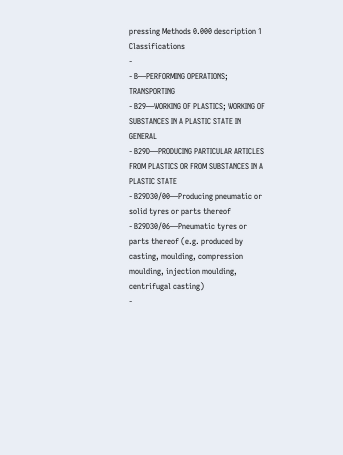pressing Methods 0.000 description 1
Classifications
-
- B—PERFORMING OPERATIONS; TRANSPORTING
- B29—WORKING OF PLASTICS; WORKING OF SUBSTANCES IN A PLASTIC STATE IN GENERAL
- B29D—PRODUCING PARTICULAR ARTICLES FROM PLASTICS OR FROM SUBSTANCES IN A PLASTIC STATE
- B29D30/00—Producing pneumatic or solid tyres or parts thereof
- B29D30/06—Pneumatic tyres or parts thereof (e.g. produced by casting, moulding, compression moulding, injection moulding, centrifugal casting)
-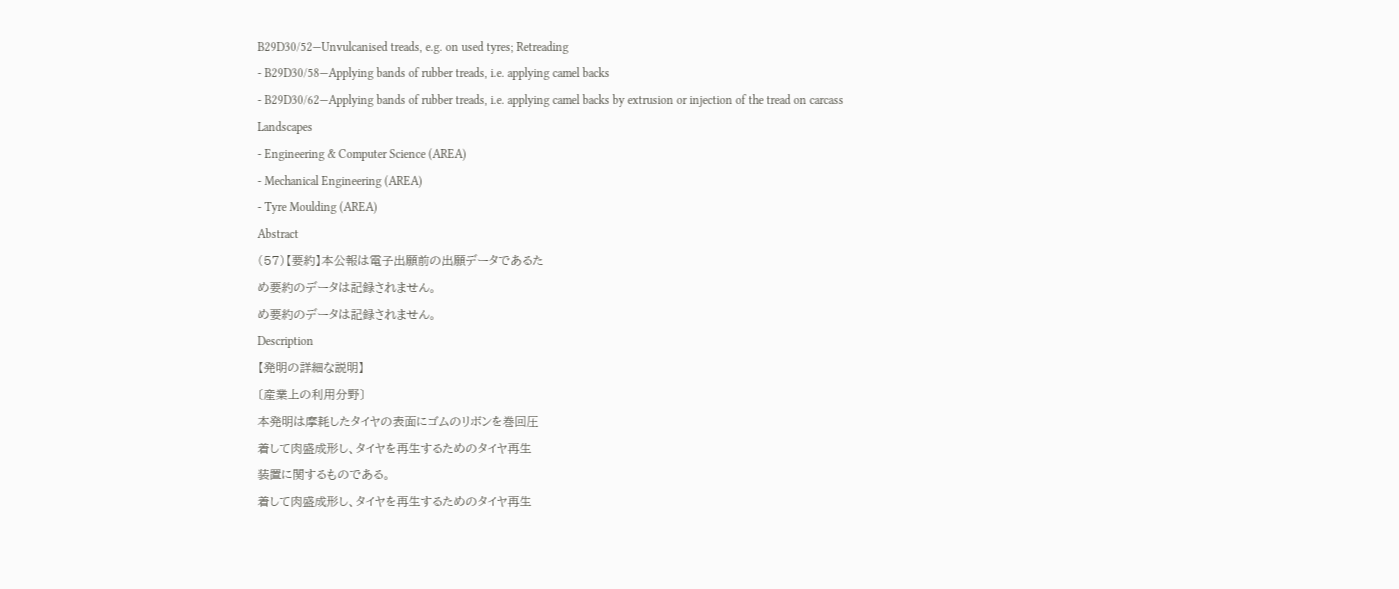B29D30/52—Unvulcanised treads, e.g. on used tyres; Retreading
- B29D30/58—Applying bands of rubber treads, i.e. applying camel backs
- B29D30/62—Applying bands of rubber treads, i.e. applying camel backs by extrusion or injection of the tread on carcass
Landscapes
- Engineering & Computer Science (AREA)
- Mechanical Engineering (AREA)
- Tyre Moulding (AREA)
Abstract
(57)【要約】本公報は電子出願前の出願データであるた
め要約のデータは記録されません。
め要約のデータは記録されません。
Description
【発明の詳細な説明】
〔産業上の利用分野〕
本発明は摩耗したタイヤの表面にゴムのリボンを巻回圧
着して肉盛成形し、タイヤを再生するためのタイヤ再生
装置に関するものである。
着して肉盛成形し、タイヤを再生するためのタイヤ再生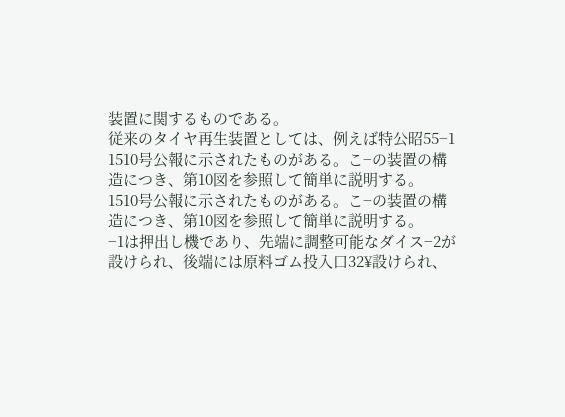装置に関するものである。
従来のタイヤ再生装置としては、例えば特公昭55−1
1510号公報に示されたものがある。こ−の装置の構
造につき、第10図を参照して簡単に説明する。
1510号公報に示されたものがある。こ−の装置の構
造につき、第10図を参照して簡単に説明する。
−1は押出し機であり、先端に調整可能なダイス−2が
設けられ、後端には原料ゴム投入口32¥設けられ、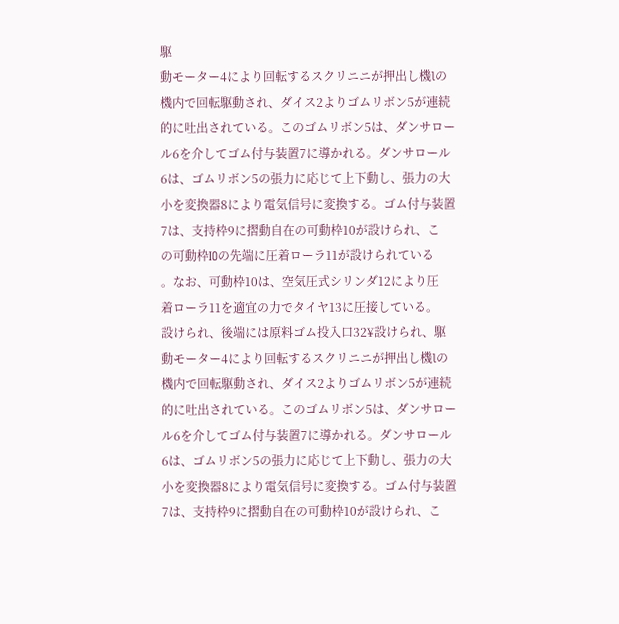駆
動モーター4により回転するスクリニニが押出し機lの
機内で回転駆動され、ダイス2よりゴムリボン5が連続
的に吐出されている。このゴムリボン5は、ダンサロー
ル6を介してゴム付与装置7に導かれる。ダンサロール
6は、ゴムリボン5の張力に応じて上下動し、張力の大
小を変換器8により電気信号に変換する。ゴム付与装置
7は、支持枠9に摺動自在の可動枠10が設けられ、こ
の可動枠IOの先端に圧着ローラ11が設けられている
。なお、可動枠10は、空気圧式シリンダ12により圧
着ローラ11を適宜の力でタイヤ13に圧接している。
設けられ、後端には原料ゴム投入口32¥設けられ、駆
動モーター4により回転するスクリニニが押出し機lの
機内で回転駆動され、ダイス2よりゴムリボン5が連続
的に吐出されている。このゴムリボン5は、ダンサロー
ル6を介してゴム付与装置7に導かれる。ダンサロール
6は、ゴムリボン5の張力に応じて上下動し、張力の大
小を変換器8により電気信号に変換する。ゴム付与装置
7は、支持枠9に摺動自在の可動枠10が設けられ、こ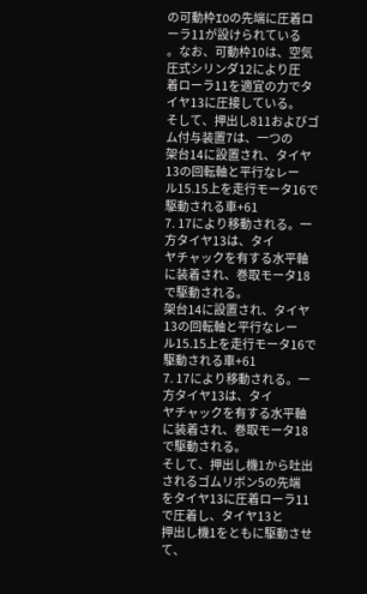の可動枠IOの先端に圧着ローラ11が設けられている
。なお、可動枠10は、空気圧式シリンダ12により圧
着ローラ11を適宜の力でタイヤ13に圧接している。
そして、押出し811およびゴム付与装置7は、一つの
架台14に設置され、タイヤ13の回転軸と平行なレー
ル15.15上を走行モータ16で駆動される車+61
7. 17により移動される。一方タイヤ13は、タイ
ヤチャックを有する水平軸に装着され、巻取モータ18
で駆動される。
架台14に設置され、タイヤ13の回転軸と平行なレー
ル15.15上を走行モータ16で駆動される車+61
7. 17により移動される。一方タイヤ13は、タイ
ヤチャックを有する水平軸に装着され、巻取モータ18
で駆動される。
そして、押出し機1から吐出されるゴムリボン5の先端
をタイヤ13に圧着ローラ11で圧着し、タイヤ13と
押出し機1をともに駆動させて、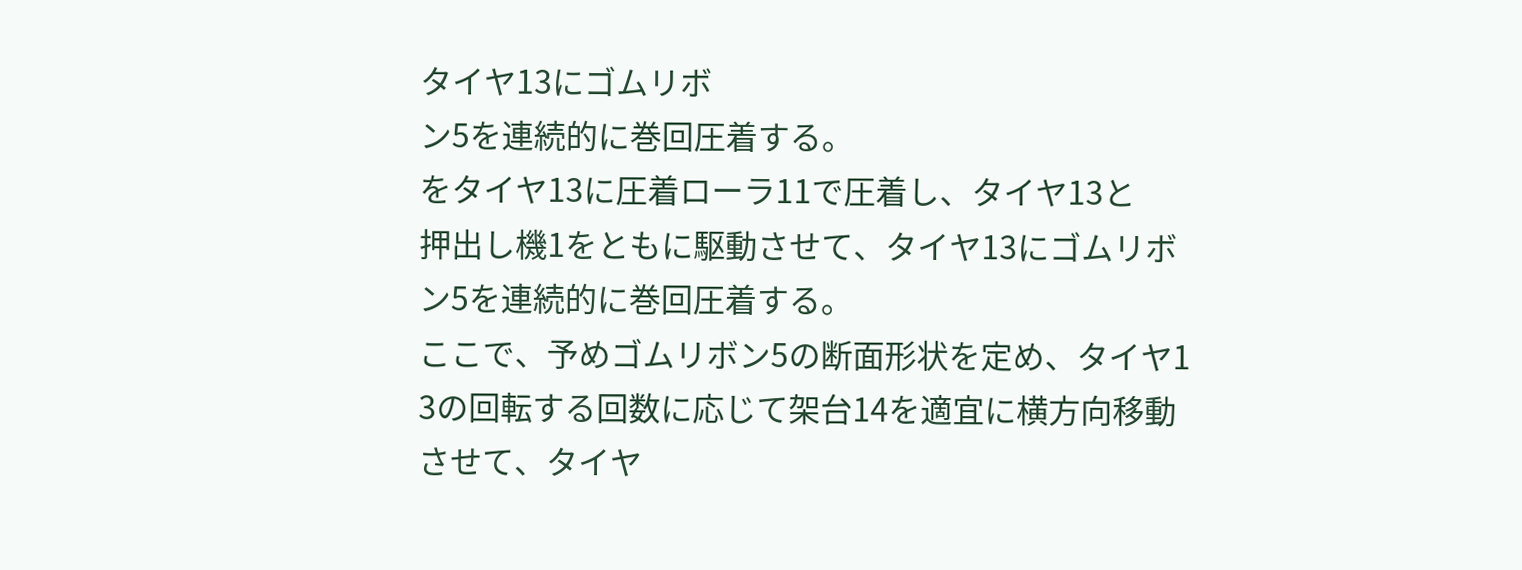タイヤ13にゴムリボ
ン5を連続的に巻回圧着する。
をタイヤ13に圧着ローラ11で圧着し、タイヤ13と
押出し機1をともに駆動させて、タイヤ13にゴムリボ
ン5を連続的に巻回圧着する。
ここで、予めゴムリボン5の断面形状を定め、タイヤ1
3の回転する回数に応じて架台14を適宜に横方向移動
させて、タイヤ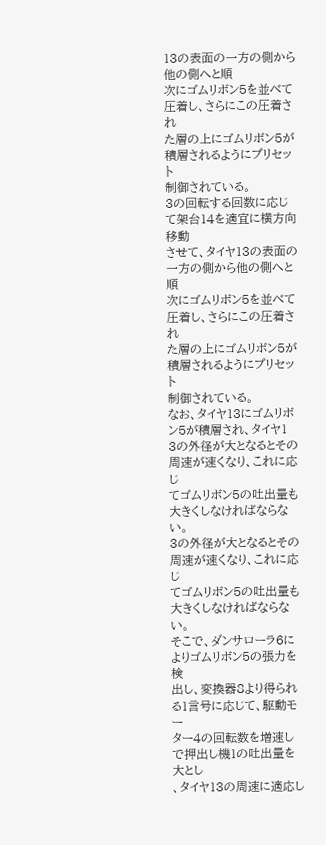13の表面の一方の側から他の側へと順
次にゴムリボン5を並べて圧着し、さらにこの圧着され
た層の上にゴムリボン5が積層されるようにプリセット
制御されている。
3の回転する回数に応じて架台14を適宜に横方向移動
させて、タイヤ13の表面の一方の側から他の側へと順
次にゴムリボン5を並べて圧着し、さらにこの圧着され
た層の上にゴムリボン5が積層されるようにプリセット
制御されている。
なお、タイヤ13にゴムリボン5が積層され、タイヤ1
3の外径が大となるとその周速が速くなり、これに応じ
てゴムリボン5の吐出量も大きくしなければならない。
3の外径が大となるとその周速が速くなり、これに応じ
てゴムリボン5の吐出量も大きくしなければならない。
そこで、ダンサローラ6によりゴムリボン5の張力を検
出し、変換器8より得られる1言号に応じて、駆動モー
ター4の回転数を増速しで押出し機1の吐出量を大とし
、タイヤ13の周速に適応し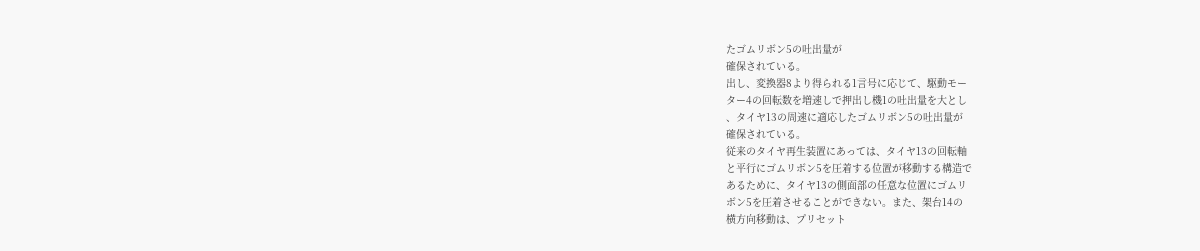たゴムリボン5の吐出量が
確保されている。
出し、変換器8より得られる1言号に応じて、駆動モー
ター4の回転数を増速しで押出し機1の吐出量を大とし
、タイヤ13の周速に適応したゴムリボン5の吐出量が
確保されている。
従来のタイヤ再生装置にあっては、タイヤ13の回転軸
と平行にゴムリボン5を圧着する位置が移動する構造で
あるために、タイヤ13の側面部の任意な位置にゴムリ
ボン5を圧着させることができない。また、架台14の
横方向移動は、プリセット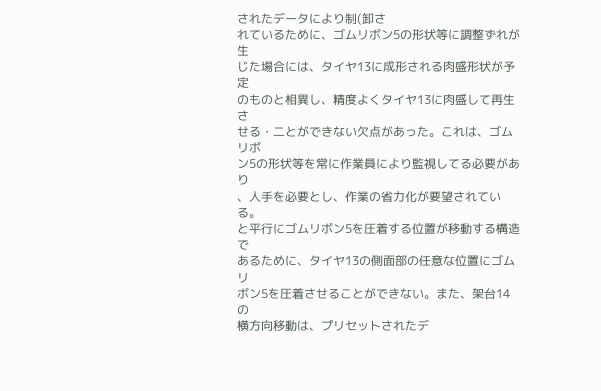されたデータにより制(卸さ
れているために、ゴムリボン5の形状等に調整ずれが生
じた場合には、タイヤ13に成形される肉盛形状が予定
のものと相異し、精度よくタイヤ13に肉盛して再生さ
せる・二とができない欠点があった。これは、ゴムリボ
ン5の形状等を常に作業員により監視してる必要があり
、人手を必要とし、作業の省力化が要望されている。
と平行にゴムリボン5を圧着する位置が移動する構造で
あるために、タイヤ13の側面部の任意な位置にゴムリ
ボン5を圧着させることができない。また、架台14の
横方向移動は、プリセットされたデ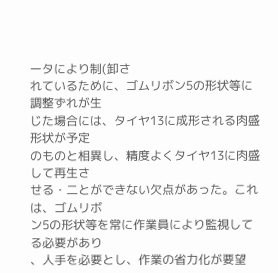ータにより制(卸さ
れているために、ゴムリボン5の形状等に調整ずれが生
じた場合には、タイヤ13に成形される肉盛形状が予定
のものと相異し、精度よくタイヤ13に肉盛して再生さ
せる・二とができない欠点があった。これは、ゴムリボ
ン5の形状等を常に作業員により監視してる必要があり
、人手を必要とし、作業の省力化が要望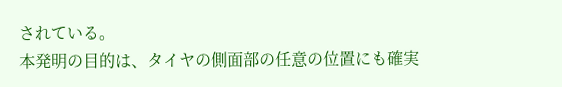されている。
本発明の目的は、タイヤの側面部の任意の位置にも確実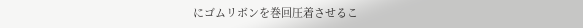にゴムリボンを巻回圧着させるこ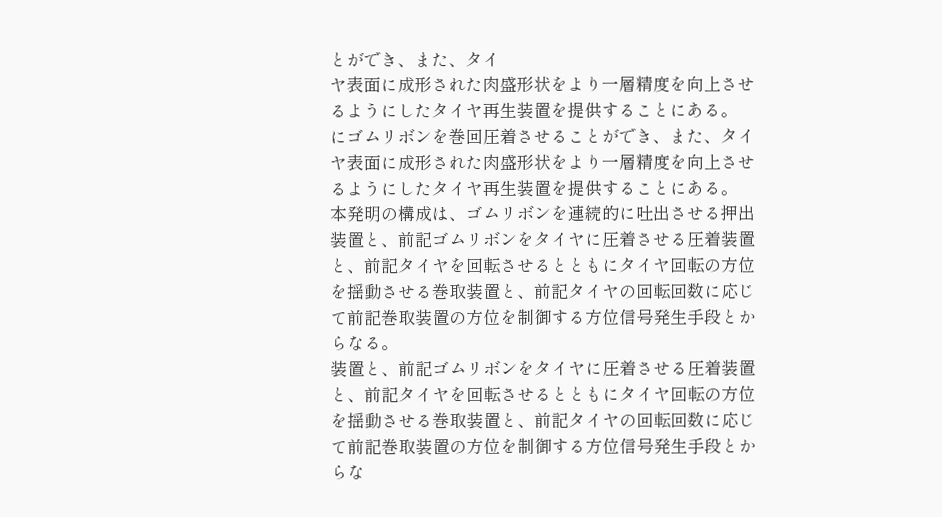とができ、また、タイ
ヤ表面に成形された肉盛形状をより一層精度を向上させ
るようにしたタイヤ再生装置を提供することにある。
にゴムリボンを巻回圧着させることができ、また、タイ
ヤ表面に成形された肉盛形状をより一層精度を向上させ
るようにしたタイヤ再生装置を提供することにある。
本発明の構成は、ゴムリボンを連続的に吐出させる押出
装置と、前記ゴムリボンをタイヤに圧着させる圧着装置
と、前記タイヤを回転させるとともにタイヤ回転の方位
を揺動させる巻取装置と、前記タイヤの回転回数に応じ
て前記巻取装置の方位を制御する方位信号発生手段とか
らなる。
装置と、前記ゴムリボンをタイヤに圧着させる圧着装置
と、前記タイヤを回転させるとともにタイヤ回転の方位
を揺動させる巻取装置と、前記タイヤの回転回数に応じ
て前記巻取装置の方位を制御する方位信号発生手段とか
らな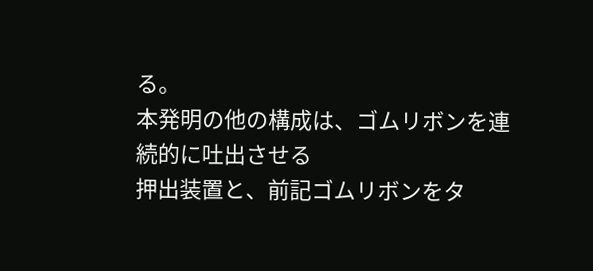る。
本発明の他の構成は、ゴムリボンを連続的に吐出させる
押出装置と、前記ゴムリボンをタ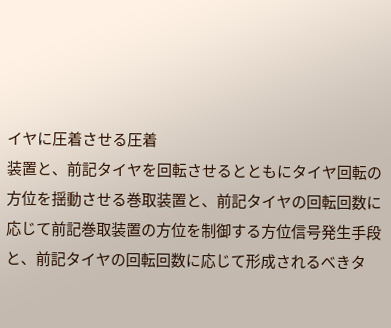イヤに圧着させる圧着
装置と、前記タイヤを回転させるとともにタイヤ回転の
方位を揺動させる巻取装置と、前記タイヤの回転回数に
応じて前記巻取装置の方位を制御する方位信号発生手段
と、前記タイヤの回転回数に応じて形成されるべきタ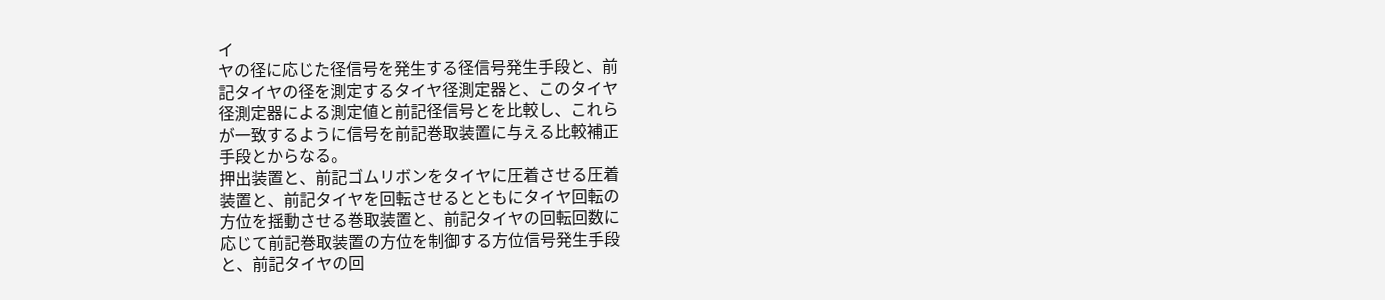イ
ヤの径に応じた径信号を発生する径信号発生手段と、前
記タイヤの径を測定するタイヤ径測定器と、このタイヤ
径測定器による測定値と前記径信号とを比較し、これら
が一致するように信号を前記巻取装置に与える比較補正
手段とからなる。
押出装置と、前記ゴムリボンをタイヤに圧着させる圧着
装置と、前記タイヤを回転させるとともにタイヤ回転の
方位を揺動させる巻取装置と、前記タイヤの回転回数に
応じて前記巻取装置の方位を制御する方位信号発生手段
と、前記タイヤの回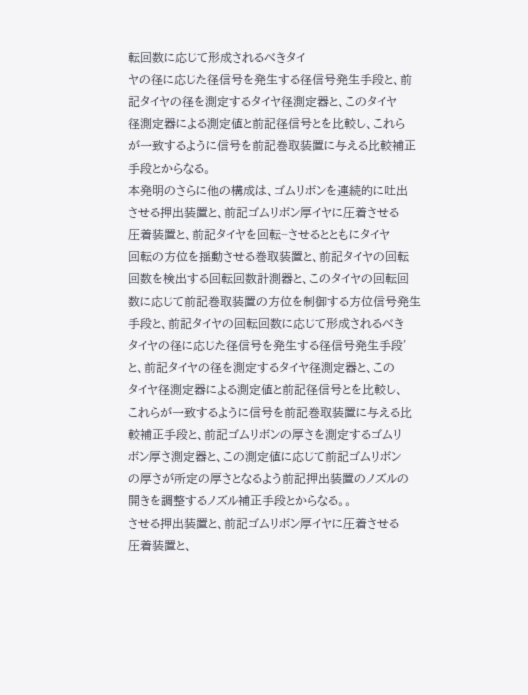転回数に応じて形成されるべきタイ
ヤの径に応じた径信号を発生する径信号発生手段と、前
記タイヤの径を測定するタイヤ径測定器と、このタイヤ
径測定器による測定値と前記径信号とを比較し、これら
が一致するように信号を前記巻取装置に与える比較補正
手段とからなる。
本発明のさらに他の構成は、ゴムリボンを連続的に吐出
させる押出装置と、前記ゴムリボン厚イヤに圧着させる
圧着装置と、前記タイヤを回転−させるとともにタイヤ
回転の方位を揺動させる巻取装置と、前記タイヤの回転
回数を検出する回転回数計測器と、このタイヤの回転回
数に応じて前記巻取装置の方位を制御する方位信号発生
手段と、前記タイヤの回転回数に応じて形成されるべき
タイヤの径に応じた径信号を発生する径信号発生手段′
と、前記タイヤの径を測定するタイヤ径測定器と、この
タイヤ径測定器による測定値と前記径信号とを比較し、
これらが一致するように信号を前記巻取装置に与える比
較補正手段と、前記ゴムリボンの厚さを測定するゴムリ
ボン厚さ測定器と、この測定値に応じて前記ゴムリボン
の厚さが所定の厚さとなるよう前記押出装置のノズルの
開きを調整するノズル補正手段とからなる。。
させる押出装置と、前記ゴムリボン厚イヤに圧着させる
圧着装置と、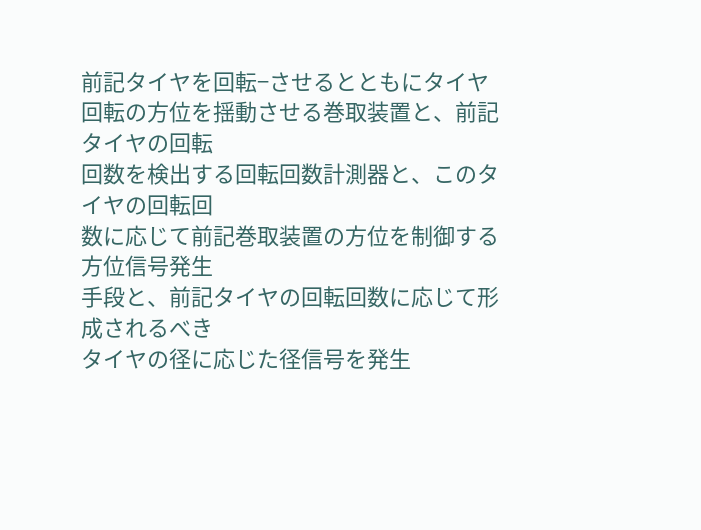前記タイヤを回転−させるとともにタイヤ
回転の方位を揺動させる巻取装置と、前記タイヤの回転
回数を検出する回転回数計測器と、このタイヤの回転回
数に応じて前記巻取装置の方位を制御する方位信号発生
手段と、前記タイヤの回転回数に応じて形成されるべき
タイヤの径に応じた径信号を発生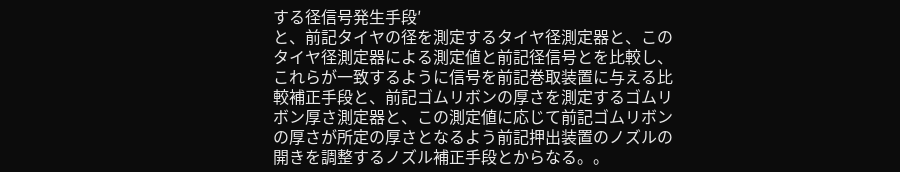する径信号発生手段′
と、前記タイヤの径を測定するタイヤ径測定器と、この
タイヤ径測定器による測定値と前記径信号とを比較し、
これらが一致するように信号を前記巻取装置に与える比
較補正手段と、前記ゴムリボンの厚さを測定するゴムリ
ボン厚さ測定器と、この測定値に応じて前記ゴムリボン
の厚さが所定の厚さとなるよう前記押出装置のノズルの
開きを調整するノズル補正手段とからなる。。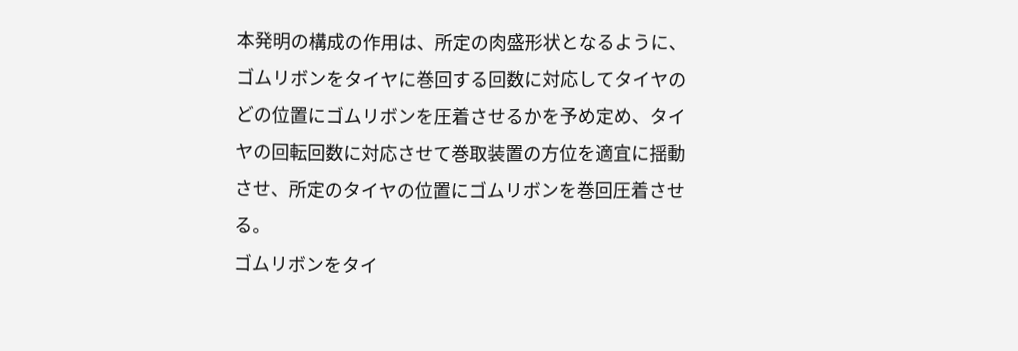本発明の構成の作用は、所定の肉盛形状となるように、
ゴムリボンをタイヤに巻回する回数に対応してタイヤの
どの位置にゴムリボンを圧着させるかを予め定め、タイ
ヤの回転回数に対応させて巻取装置の方位を適宜に揺動
させ、所定のタイヤの位置にゴムリボンを巻回圧着させ
る。
ゴムリボンをタイ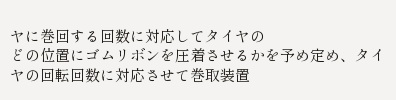ヤに巻回する回数に対応してタイヤの
どの位置にゴムリボンを圧着させるかを予め定め、タイ
ヤの回転回数に対応させて巻取装置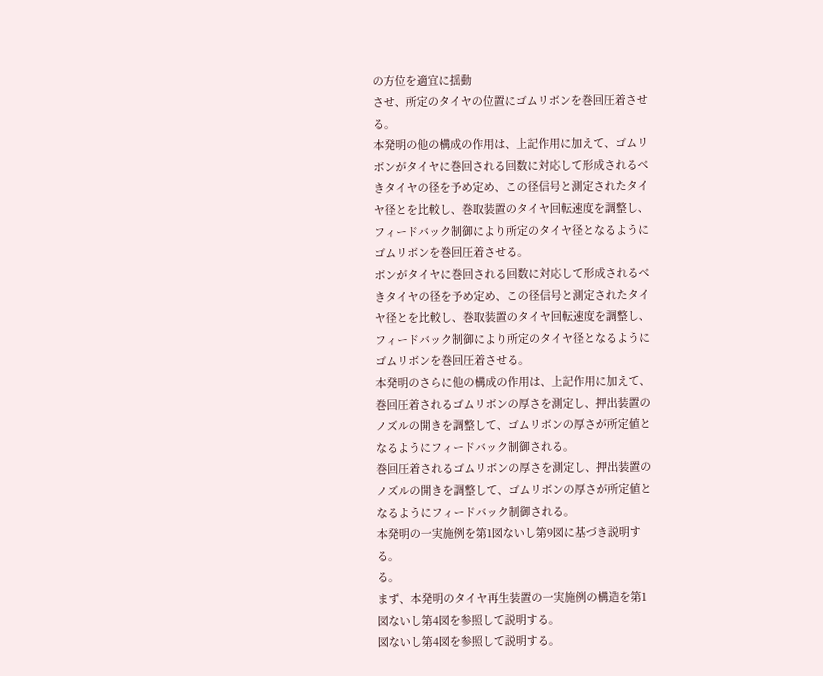の方位を適宜に揺動
させ、所定のタイヤの位置にゴムリボンを巻回圧着させ
る。
本発明の他の構成の作用は、上記作用に加えて、ゴムリ
ボンがタイヤに巻回される回数に対応して形成されるべ
きタイヤの径を予め定め、この径信号と測定されたタイ
ヤ径とを比較し、巻取装置のタイヤ回転速度を調整し、
フィードバック制御により所定のタイヤ径となるように
ゴムリボンを巻回圧着させる。
ボンがタイヤに巻回される回数に対応して形成されるべ
きタイヤの径を予め定め、この径信号と測定されたタイ
ヤ径とを比較し、巻取装置のタイヤ回転速度を調整し、
フィードバック制御により所定のタイヤ径となるように
ゴムリボンを巻回圧着させる。
本発明のさらに他の構成の作用は、上記作用に加えて、
巻回圧着されるゴムリボンの厚さを測定し、押出装置の
ノズルの開きを調整して、ゴムリボンの厚さが所定値と
なるようにフィードバック制御される。
巻回圧着されるゴムリボンの厚さを測定し、押出装置の
ノズルの開きを調整して、ゴムリボンの厚さが所定値と
なるようにフィードバック制御される。
本発明の一実施例を第1図ないし第9図に基づき説明す
る。
る。
まず、本発明のタイヤ再生装置の一実施例の構造を第1
図ないし第4図を参照して説明する。
図ないし第4図を参照して説明する。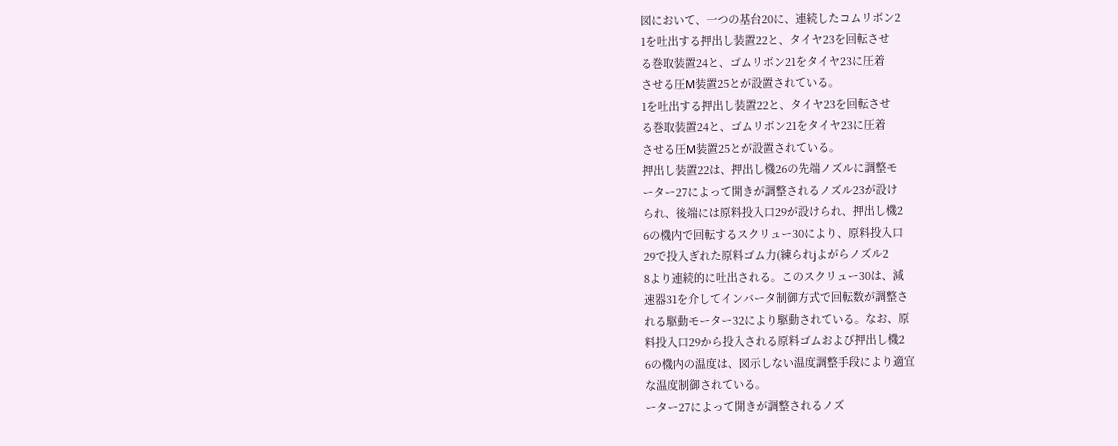図において、一つの基台20に、連続したコムリボン2
1を吐出する押出し装置22と、タイヤ23を回転させ
る巻取装置24と、ゴムリボン21をタイヤ23に圧着
させる圧M装置25とが設置されている。
1を吐出する押出し装置22と、タイヤ23を回転させ
る巻取装置24と、ゴムリボン21をタイヤ23に圧着
させる圧M装置25とが設置されている。
押出し装置22は、押出し機26の先端ノズルに調整モ
ーター27によって開きが調整されるノズル23が設け
られ、後端には原料投入口29が設けられ、押出し機2
6の機内で回転するスクリュー30により、原料投入口
29で投入ぎれた原料ゴム力(練られjよがらノズル2
8より連続的に吐出される。このスクリュー30は、減
速器31を介してインバータ制御方式で回転数が調整さ
れる駆動モーター32により駆動されている。なお、原
料投入口29から投入される原料ゴムおよび押出し機2
6の機内の温度は、図示しない温度調整手段により適宜
な温度制御されている。
ーター27によって開きが調整されるノズ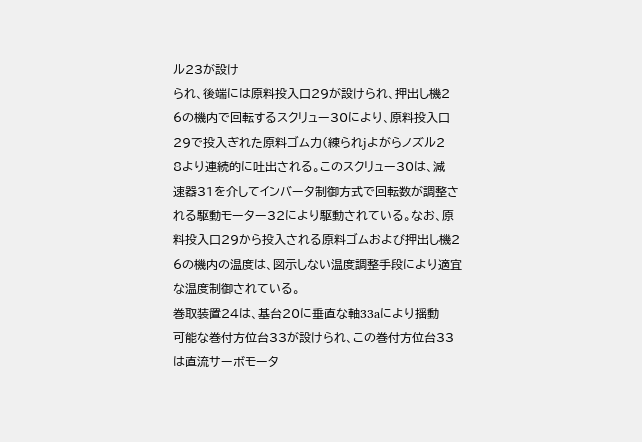ル23が設け
られ、後端には原料投入口29が設けられ、押出し機2
6の機内で回転するスクリュー30により、原料投入口
29で投入ぎれた原料ゴム力(練られjよがらノズル2
8より連続的に吐出される。このスクリュー30は、減
速器31を介してインバータ制御方式で回転数が調整さ
れる駆動モーター32により駆動されている。なお、原
料投入口29から投入される原料ゴムおよび押出し機2
6の機内の温度は、図示しない温度調整手段により適宜
な温度制御されている。
巻取装置24は、基台20に垂直な軸33aにより揺動
可能な巻付方位台33が設けられ、この巻付方位台33
は直流サーボモータ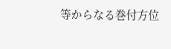等からなる巻付方位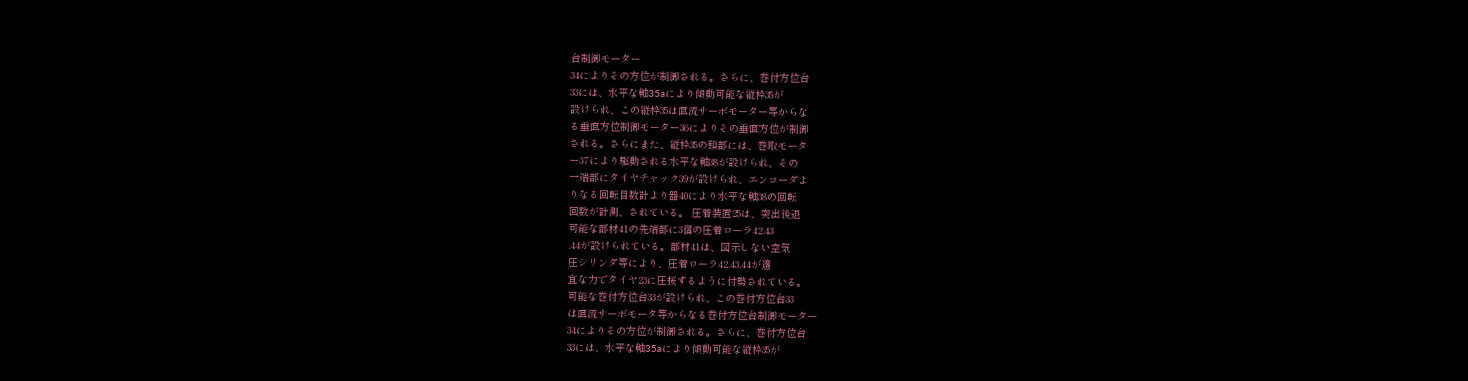台制御モーター
34によりその方位が制御される。さらに、巻付方位台
33には、水平な軸35aにより傾動可能な縦枠35が
設けられ、この縦枠35は直流サーボモーター等からな
る垂直方位制御モーター36によりその垂直方位が制御
される。さらにまた、縦枠35の頭部には、巻取モータ
ー37により駆動される水平な軸38が設けられ、その
一端部にタイヤチャック39が設けられ、エンコーダよ
りなる回転目数計より器40により水平な軸38の回転
回数が計測、されている。 圧着装置25は、突出後退
可能な部材41の先端部に3個の圧着ローラ42.43
.44が設けられている。部材41は、図示しない空気
圧シリンダ等により、圧着ローラ42.43.44が適
宜な力でタイヤ23に圧接するように付勢されている。
可能な巻付方位台33が設けられ、この巻付方位台33
は直流サーボモータ等からなる巻付方位台制御モーター
34によりその方位が制御される。さらに、巻付方位台
33には、水平な軸35aにより傾動可能な縦枠35が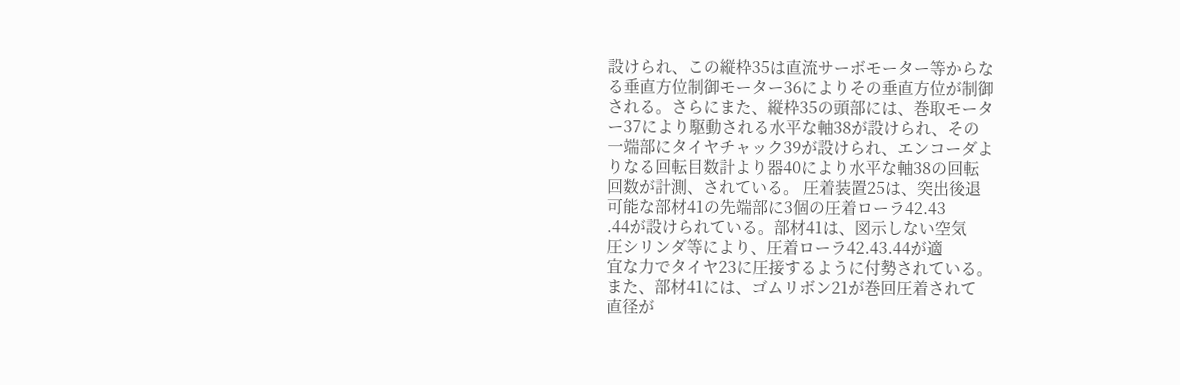設けられ、この縦枠35は直流サーボモーター等からな
る垂直方位制御モーター36によりその垂直方位が制御
される。さらにまた、縦枠35の頭部には、巻取モータ
ー37により駆動される水平な軸38が設けられ、その
一端部にタイヤチャック39が設けられ、エンコーダよ
りなる回転目数計より器40により水平な軸38の回転
回数が計測、されている。 圧着装置25は、突出後退
可能な部材41の先端部に3個の圧着ローラ42.43
.44が設けられている。部材41は、図示しない空気
圧シリンダ等により、圧着ローラ42.43.44が適
宜な力でタイヤ23に圧接するように付勢されている。
また、部材41には、ゴムリボン21が巻回圧着されて
直径が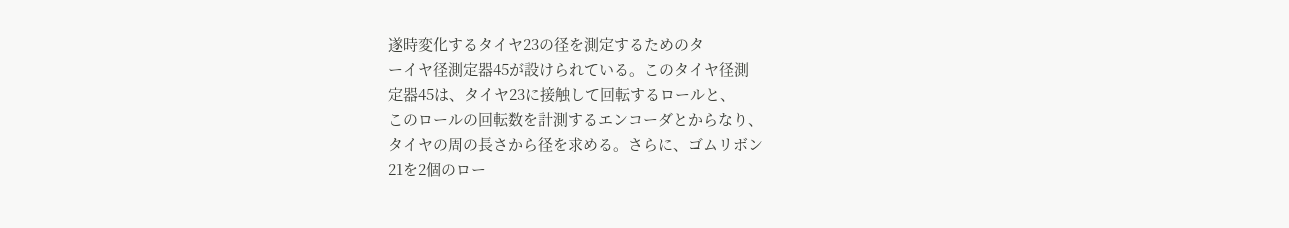遂時変化するタイヤ23の径を測定するためのタ
ーイヤ径測定器45が設けられている。このタイヤ径測
定器45は、タイヤ23に接触して回転するロールと、
このロールの回転数を計測するエンコーダとからなり、
タイヤの周の長さから径を求める。さらに、ゴムリボン
21を2個のロー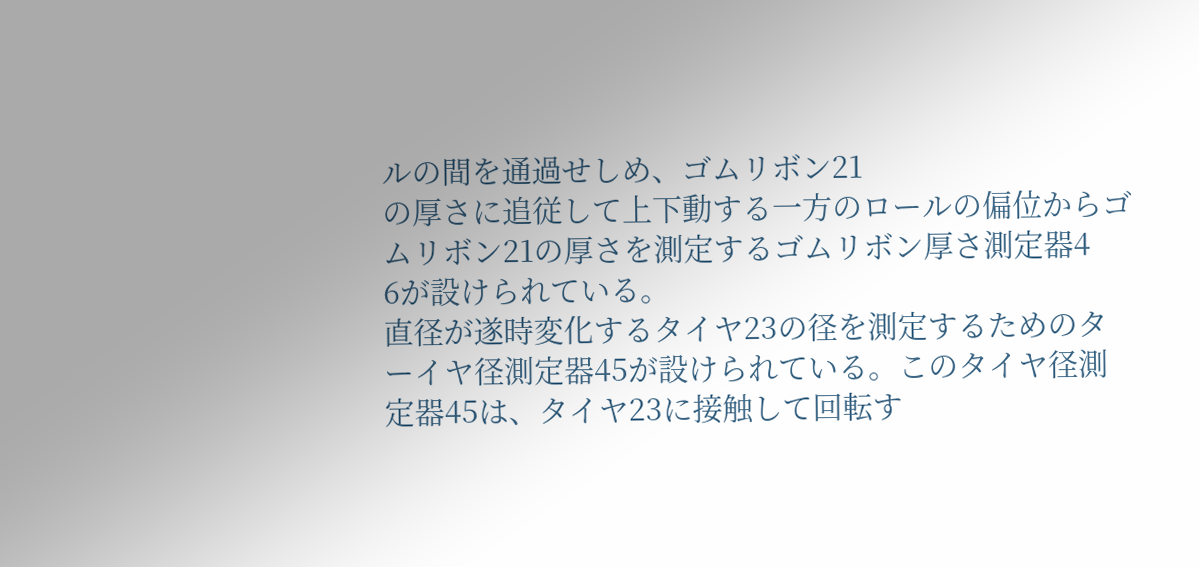ルの間を通過せしめ、ゴムリボン21
の厚さに追従して上下動する一方のロールの偏位からゴ
ムリボン21の厚さを測定するゴムリボン厚さ測定器4
6が設けられている。
直径が遂時変化するタイヤ23の径を測定するためのタ
ーイヤ径測定器45が設けられている。このタイヤ径測
定器45は、タイヤ23に接触して回転す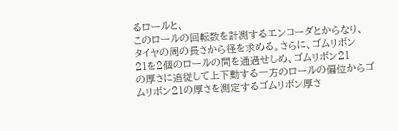るロールと、
このロールの回転数を計測するエンコーダとからなり、
タイヤの周の長さから径を求める。さらに、ゴムリボン
21を2個のロールの間を通過せしめ、ゴムリボン21
の厚さに追従して上下動する一方のロールの偏位からゴ
ムリボン21の厚さを測定するゴムリボン厚さ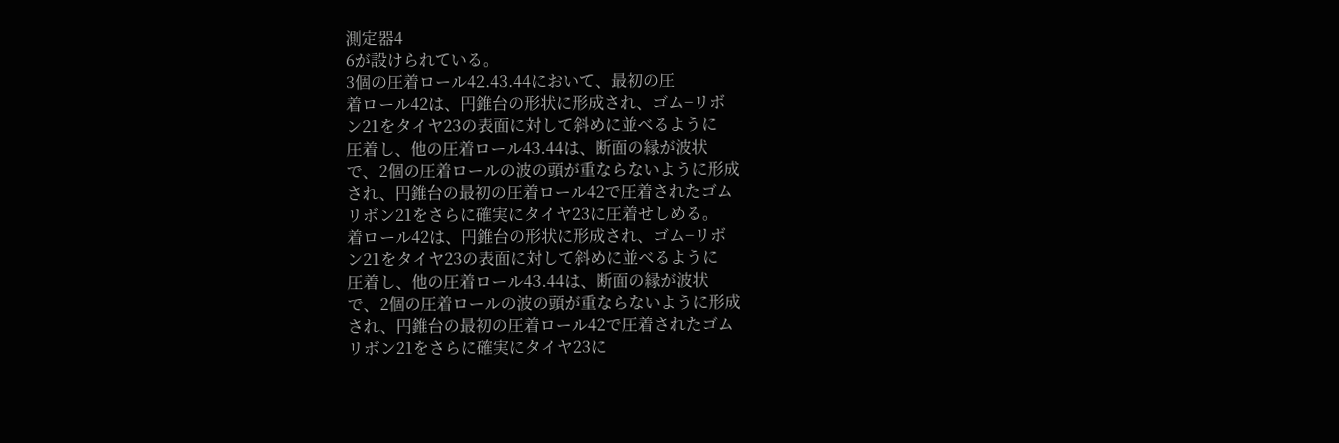測定器4
6が設けられている。
3個の圧着ロール42.43.44において、最初の圧
着ロール42は、円錐台の形状に形成され、ゴム−リボ
ン21をタイヤ23の表面に対して斜めに並べるように
圧着し、他の圧着ロール43.44は、断面の縁が波状
で、2個の圧着ロールの波の頭が重ならないように形成
され、円錐台の最初の圧着ロール42で圧着されたゴム
リボン21をさらに確実にタイヤ23に圧着せしめる。
着ロール42は、円錐台の形状に形成され、ゴム−リボ
ン21をタイヤ23の表面に対して斜めに並べるように
圧着し、他の圧着ロール43.44は、断面の縁が波状
で、2個の圧着ロールの波の頭が重ならないように形成
され、円錐台の最初の圧着ロール42で圧着されたゴム
リボン21をさらに確実にタイヤ23に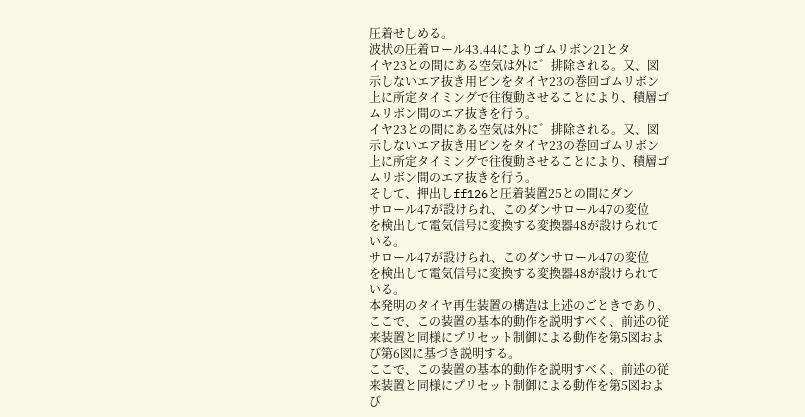圧着せしめる。
波状の圧着ロール43.44によりゴムリボン21とタ
イヤ23との間にある空気は外に゛排除される。又、図
示しないエア抜き用ビンをタイヤ23の巻回ゴムリボン
上に所定タイミングで往復動させることにより、積層ゴ
ムリボン間のエア抜きを行う。
イヤ23との間にある空気は外に゛排除される。又、図
示しないエア抜き用ビンをタイヤ23の巻回ゴムリボン
上に所定タイミングで往復動させることにより、積層ゴ
ムリボン間のエア抜きを行う。
そして、押出しff126と圧着装置25との間にダン
サロール47が設けられ、このダンサロール47の変位
を検出して電気信号に変換する変換器48が設けられて
いる。
サロール47が設けられ、このダンサロール47の変位
を検出して電気信号に変換する変換器48が設けられて
いる。
本発明のタイヤ再生装置の構造は上述のごときであり、
ここで、この装置の基本的動作を説明すべく、前述の従
来装置と同様にプリセット制御による動作を第5図およ
び第6図に基づき説明する。
ここで、この装置の基本的動作を説明すべく、前述の従
来装置と同様にプリセット制御による動作を第5図およ
び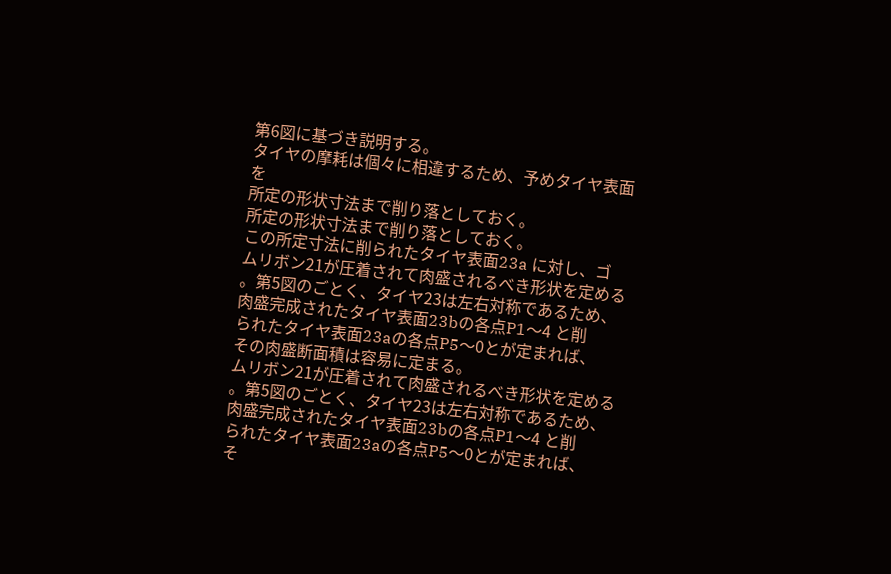第6図に基づき説明する。
タイヤの摩耗は個々に相違するため、予めタイヤ表面を
所定の形状寸法まで削り落としておく。
所定の形状寸法まで削り落としておく。
この所定寸法に削られたタイヤ表面23a に対し、ゴ
ムリボン21が圧着されて肉盛されるべき形状を定める
。第5図のごとく、タイヤ23は左右対称であるため、
肉盛完成されたタイヤ表面23bの各点P1〜4 と削
られたタイヤ表面23aの各点P5〜0とが定まれば、
その肉盛断面積は容易に定まる。
ムリボン21が圧着されて肉盛されるべき形状を定める
。第5図のごとく、タイヤ23は左右対称であるため、
肉盛完成されたタイヤ表面23bの各点P1〜4 と削
られたタイヤ表面23aの各点P5〜0とが定まれば、
そ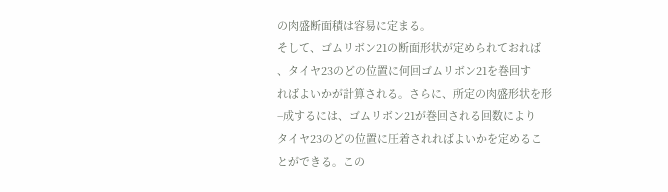の肉盛断面積は容易に定まる。
そして、ゴムリボン21の断面形状が定められておれば
、タイヤ23のどの位置に何回ゴムリボン21を巻回す
ればよいかが計算される。さらに、所定の肉盛形状を形
−成するには、ゴムリボン21が巻回される回数により
タイヤ23のどの位置に圧着されればよいかを定めるこ
とができる。この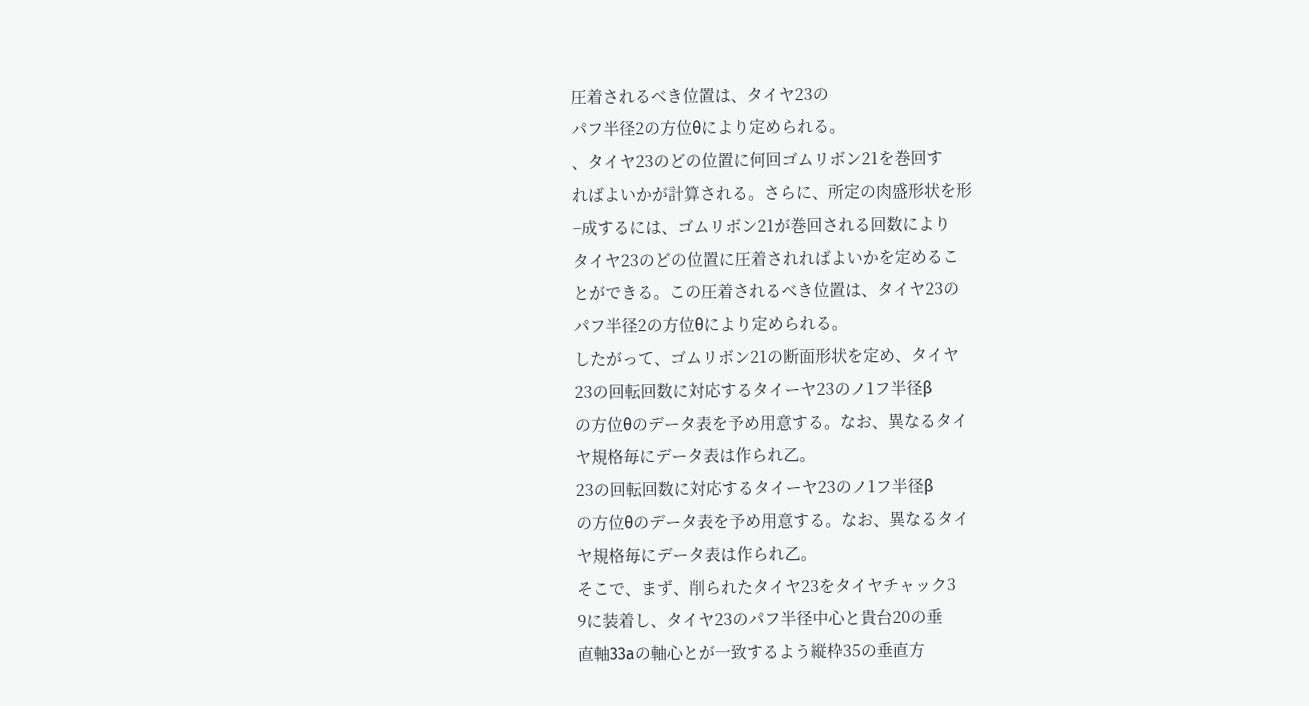圧着されるべき位置は、タイヤ23の
パフ半径2の方位θにより定められる。
、タイヤ23のどの位置に何回ゴムリボン21を巻回す
ればよいかが計算される。さらに、所定の肉盛形状を形
−成するには、ゴムリボン21が巻回される回数により
タイヤ23のどの位置に圧着されればよいかを定めるこ
とができる。この圧着されるべき位置は、タイヤ23の
パフ半径2の方位θにより定められる。
したがって、ゴムリボン21の断面形状を定め、タイヤ
23の回転回数に対応するタイーヤ23のノ1フ半径β
の方位θのデータ表を予め用意する。なお、異なるタイ
ヤ規格毎にデータ表は作られ乙。
23の回転回数に対応するタイーヤ23のノ1フ半径β
の方位θのデータ表を予め用意する。なお、異なるタイ
ヤ規格毎にデータ表は作られ乙。
そこで、まず、削られたタイヤ23をタイヤチャック3
9に装着し、タイヤ23のパフ半径中心と貴台20の垂
直軸33aの軸心とが一致するよう縦枠35の垂直方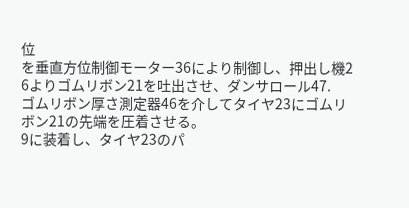位
を垂直方位制御モーター36により制御し、押出し機2
6よりゴムリボン21を吐出させ、ダンサロール47.
ゴムリボン厚さ測定器46を介してタイヤ23にゴムリ
ボン21の先端を圧着させる。
9に装着し、タイヤ23のパ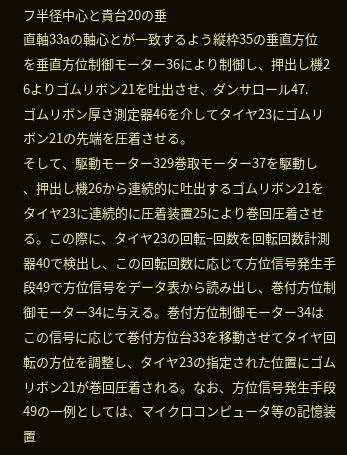フ半径中心と貴台20の垂
直軸33aの軸心とが一致するよう縦枠35の垂直方位
を垂直方位制御モーター36により制御し、押出し機2
6よりゴムリボン21を吐出させ、ダンサロール47.
ゴムリボン厚さ測定器46を介してタイヤ23にゴムリ
ボン21の先端を圧着させる。
そして、駆動モーター329巻取モーター37を駆動し
、押出し機26から連続的に吐出するゴムリボン21を
タイヤ23に連続的に圧着装置25により巻回圧着させ
る。この際に、タイヤ23の回転−回数を回転回数計測
器40で検出し、この回転回数に応じて方位信号発生手
段49で方位信号をデータ表から読み出し、巻付方位制
御モーター34に与える。巻付方位制御モーター34は
この信号に応じて巻付方位台33を移動させてタイヤ回
転の方位を調整し、タイヤ23の指定された位置にゴム
リボン21が巻回圧着される。なお、方位信号発生手段
49の一例としては、マイクロコンピュータ等の記憶装
置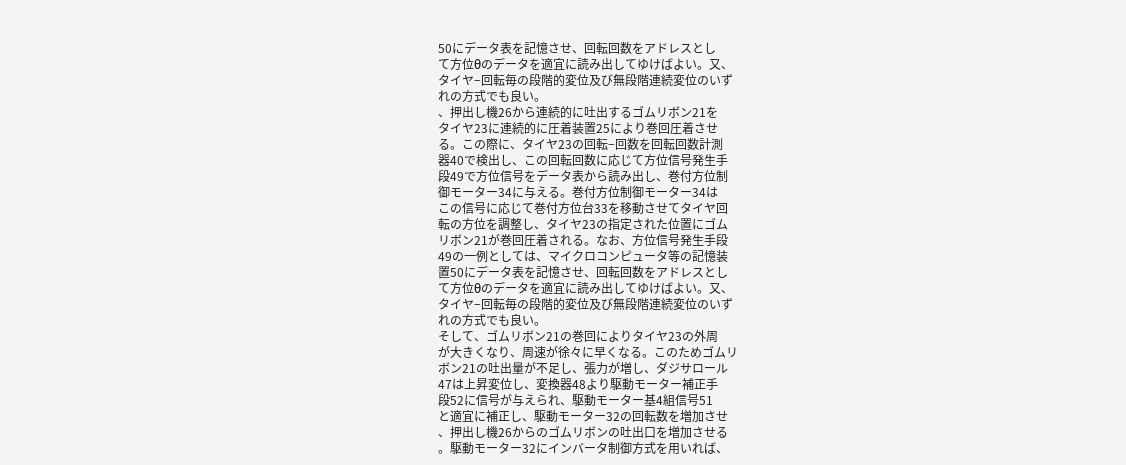50にデータ表を記憶させ、回転回数をアドレスとし
て方位θのデータを適宜に読み出してゆけばよい。又、
タイヤ−回転毎の段階的変位及び無段階連続変位のいず
れの方式でも良い。
、押出し機26から連続的に吐出するゴムリボン21を
タイヤ23に連続的に圧着装置25により巻回圧着させ
る。この際に、タイヤ23の回転−回数を回転回数計測
器40で検出し、この回転回数に応じて方位信号発生手
段49で方位信号をデータ表から読み出し、巻付方位制
御モーター34に与える。巻付方位制御モーター34は
この信号に応じて巻付方位台33を移動させてタイヤ回
転の方位を調整し、タイヤ23の指定された位置にゴム
リボン21が巻回圧着される。なお、方位信号発生手段
49の一例としては、マイクロコンピュータ等の記憶装
置50にデータ表を記憶させ、回転回数をアドレスとし
て方位θのデータを適宜に読み出してゆけばよい。又、
タイヤ−回転毎の段階的変位及び無段階連続変位のいず
れの方式でも良い。
そして、ゴムリボン21の巻回によりタイヤ23の外周
が大きくなり、周速が徐々に早くなる。このためゴムリ
ボン21の吐出量が不足し、張力が増し、ダジサロール
47は上昇変位し、変換器48より駆動モーター補正手
段52に信号が与えられ、駆動モーター基4組信号51
と適宜に補正し、駆動モーター32の回転数を増加させ
、押出し機26からのゴムリボンの吐出口を増加させる
。駆動モーター32にインバータ制御方式を用いれば、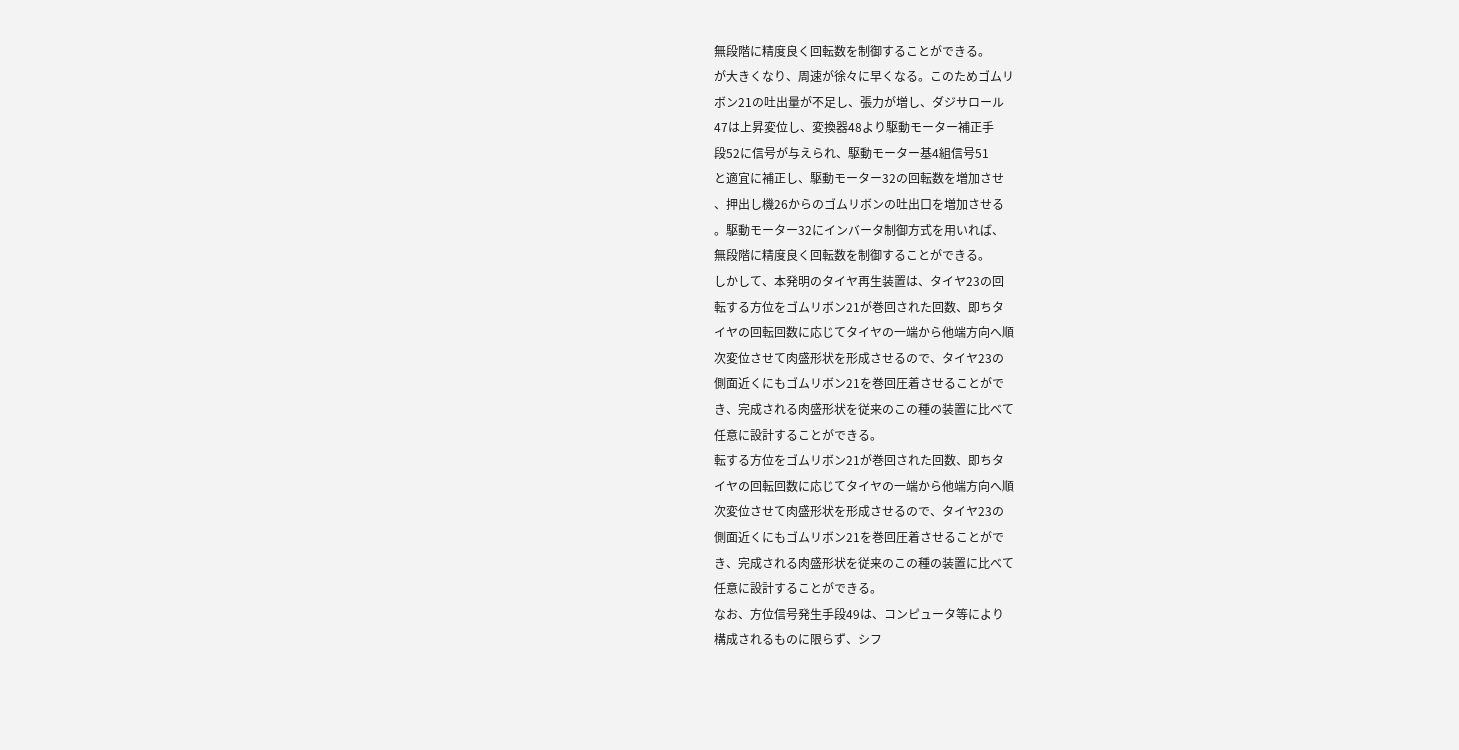無段階に精度良く回転数を制御することができる。
が大きくなり、周速が徐々に早くなる。このためゴムリ
ボン21の吐出量が不足し、張力が増し、ダジサロール
47は上昇変位し、変換器48より駆動モーター補正手
段52に信号が与えられ、駆動モーター基4組信号51
と適宜に補正し、駆動モーター32の回転数を増加させ
、押出し機26からのゴムリボンの吐出口を増加させる
。駆動モーター32にインバータ制御方式を用いれば、
無段階に精度良く回転数を制御することができる。
しかして、本発明のタイヤ再生装置は、タイヤ23の回
転する方位をゴムリボン21が巻回された回数、即ちタ
イヤの回転回数に応じてタイヤの一端から他端方向へ順
次変位させて肉盛形状を形成させるので、タイヤ23の
側面近くにもゴムリボン21を巻回圧着させることがで
き、完成される肉盛形状を従来のこの種の装置に比べて
任意に設計することができる。
転する方位をゴムリボン21が巻回された回数、即ちタ
イヤの回転回数に応じてタイヤの一端から他端方向へ順
次変位させて肉盛形状を形成させるので、タイヤ23の
側面近くにもゴムリボン21を巻回圧着させることがで
き、完成される肉盛形状を従来のこの種の装置に比べて
任意に設計することができる。
なお、方位信号発生手段49は、コンピュータ等により
構成されるものに限らず、シフ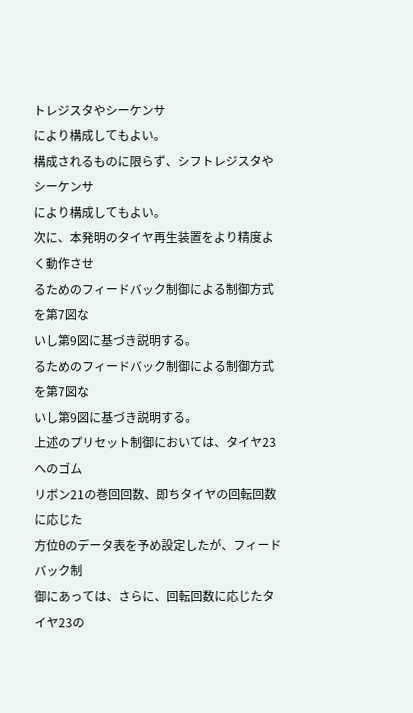トレジスタやシーケンサ
により構成してもよい。
構成されるものに限らず、シフトレジスタやシーケンサ
により構成してもよい。
次に、本発明のタイヤ再生装置をより精度よく動作させ
るためのフィードバック制御による制御方式を第7図な
いし第9図に基づき説明する。
るためのフィードバック制御による制御方式を第7図な
いし第9図に基づき説明する。
上述のプリセット制御においては、タイヤ23へのゴム
リボン21の巻回回数、即ちタイヤの回転回数に応じた
方位θのデータ表を予め設定したが、フィードバック制
御にあっては、さらに、回転回数に応じたタイヤ23の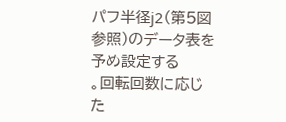パフ半径j2(第5図参照)のデータ表を予め設定する
。回転回数に応じた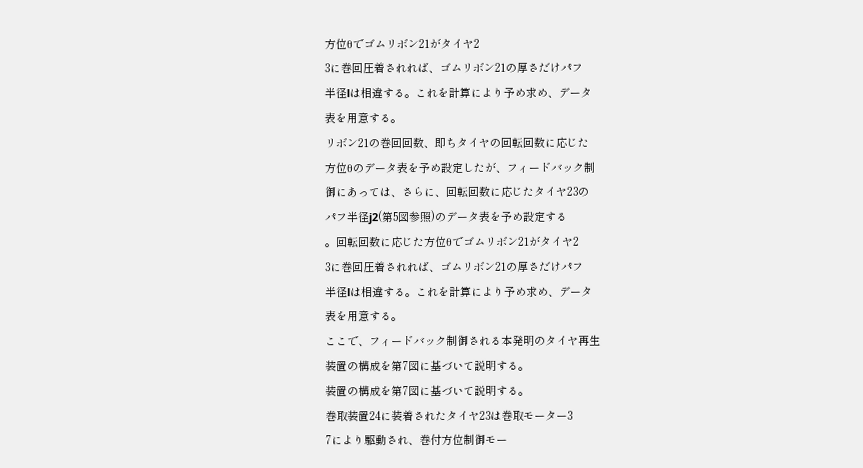方位θでゴムリボン21がタイヤ2
3に巻回圧着されれば、ゴムリボン21の厚さだけパフ
半径lは相違する。これを計算により予め求め、データ
表を用意する。
リボン21の巻回回数、即ちタイヤの回転回数に応じた
方位θのデータ表を予め設定したが、フィードバック制
御にあっては、さらに、回転回数に応じたタイヤ23の
パフ半径j2(第5図参照)のデータ表を予め設定する
。回転回数に応じた方位θでゴムリボン21がタイヤ2
3に巻回圧着されれば、ゴムリボン21の厚さだけパフ
半径lは相違する。これを計算により予め求め、データ
表を用意する。
ここで、フィードバック制御される本発明のタイヤ再生
装置の構成を第7図に基づいて説明する。
装置の構成を第7図に基づいて説明する。
巻取装置24に装着されたタイヤ23は巻取モーター3
7により駆動され、巻付方位制御モー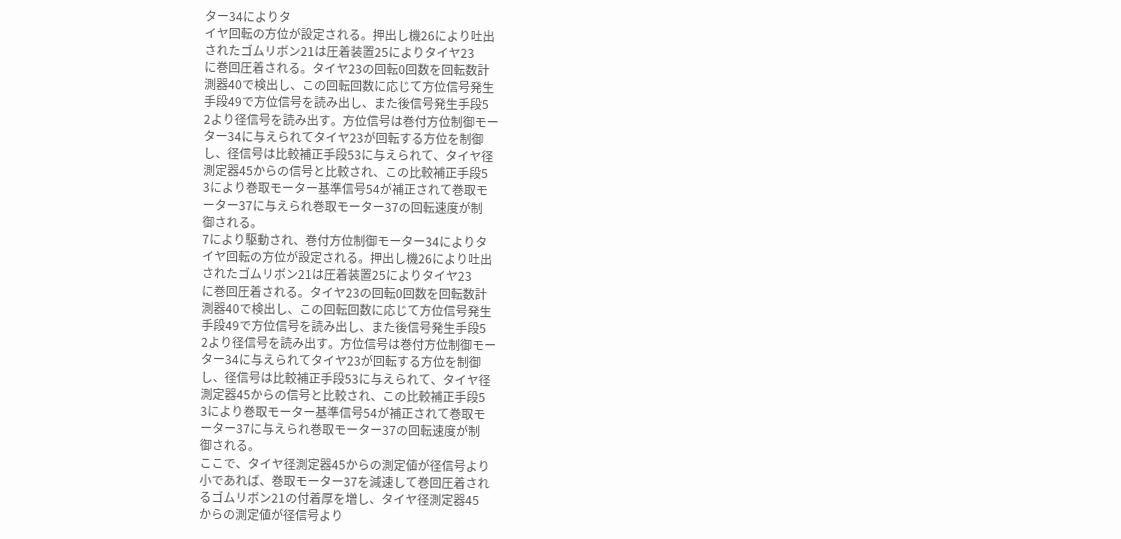ター34によりタ
イヤ回転の方位が設定される。押出し機26により吐出
されたゴムリボン21は圧着装置25によりタイヤ23
に巻回圧着される。タイヤ23の回転0回数を回転数計
測器40で検出し、この回転回数に応じて方位信号発生
手段49で方位信号を読み出し、また後信号発生手段5
2より径信号を読み出す。方位信号は巻付方位制御モー
ター34に与えられてタイヤ23が回転する方位を制御
し、径信号は比較補正手段53に与えられて、タイヤ径
測定器45からの信号と比較され、この比較補正手段5
3により巻取モーター基準信号54が補正されて巻取モ
ーター37に与えられ巻取モーター37の回転速度が制
御される。
7により駆動され、巻付方位制御モーター34によりタ
イヤ回転の方位が設定される。押出し機26により吐出
されたゴムリボン21は圧着装置25によりタイヤ23
に巻回圧着される。タイヤ23の回転0回数を回転数計
測器40で検出し、この回転回数に応じて方位信号発生
手段49で方位信号を読み出し、また後信号発生手段5
2より径信号を読み出す。方位信号は巻付方位制御モー
ター34に与えられてタイヤ23が回転する方位を制御
し、径信号は比較補正手段53に与えられて、タイヤ径
測定器45からの信号と比較され、この比較補正手段5
3により巻取モーター基準信号54が補正されて巻取モ
ーター37に与えられ巻取モーター37の回転速度が制
御される。
ここで、タイヤ径測定器45からの測定値が径信号より
小であれば、巻取モーター37を減速して巻回圧着され
るゴムリボン21の付着厚を増し、タイヤ径測定器45
からの測定値が径信号より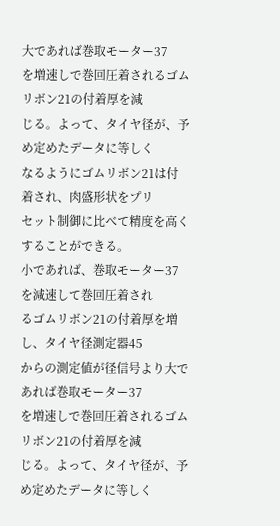大であれば巻取モーター37
を増速しで巻回圧着されるゴムリボン21の付着厚を減
じる。よって、タイヤ径が、予め定めたデータに等しく
なるようにゴムリボン21は付着され、肉盛形状をプリ
セット制御に比べて精度を高くすることができる。
小であれば、巻取モーター37を減速して巻回圧着され
るゴムリボン21の付着厚を増し、タイヤ径測定器45
からの測定値が径信号より大であれば巻取モーター37
を増速しで巻回圧着されるゴムリボン21の付着厚を減
じる。よって、タイヤ径が、予め定めたデータに等しく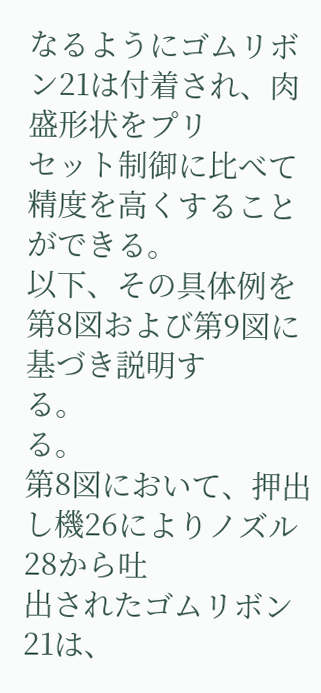なるようにゴムリボン21は付着され、肉盛形状をプリ
セット制御に比べて精度を高くすることができる。
以下、その具体例を第8図および第9図に基づき説明す
る。
る。
第8図において、押出し機26によりノズル28から吐
出されたゴムリボン21は、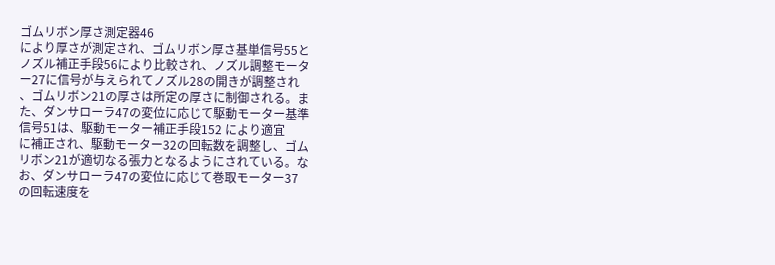ゴムリボン厚さ測定器46
により厚さが測定され、ゴムリボン厚さ基単信号55と
ノズル補正手段56により比較され、ノズル調整モータ
ー27に信号が与えられてノズル28の開きが調整され
、ゴムリボン21の厚さは所定の厚さに制御される。ま
た、ダンサローラ47の変位に応じて駆動モーター基準
信号51は、駆動モーター補正手段152 により適宜
に補正され、駆動モーター32の回転数を調整し、ゴム
リボン21が適切なる張力となるようにされている。な
お、ダンサローラ47の変位に応じて巻取モーター37
の回転速度を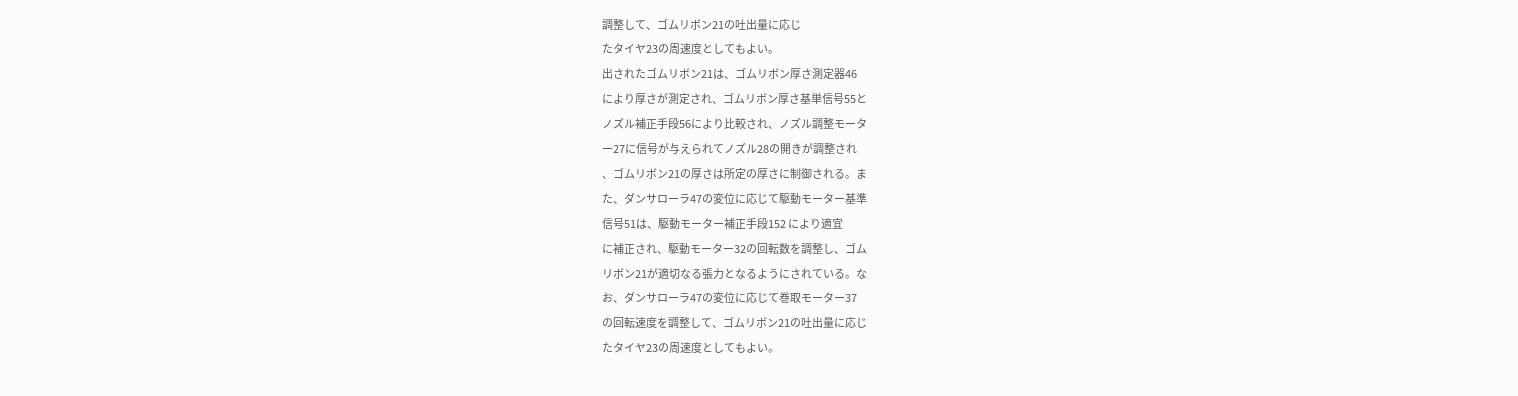調整して、ゴムリボン21の吐出量に応じ
たタイヤ23の周速度としてもよい。
出されたゴムリボン21は、ゴムリボン厚さ測定器46
により厚さが測定され、ゴムリボン厚さ基単信号55と
ノズル補正手段56により比較され、ノズル調整モータ
ー27に信号が与えられてノズル28の開きが調整され
、ゴムリボン21の厚さは所定の厚さに制御される。ま
た、ダンサローラ47の変位に応じて駆動モーター基準
信号51は、駆動モーター補正手段152 により適宜
に補正され、駆動モーター32の回転数を調整し、ゴム
リボン21が適切なる張力となるようにされている。な
お、ダンサローラ47の変位に応じて巻取モーター37
の回転速度を調整して、ゴムリボン21の吐出量に応じ
たタイヤ23の周速度としてもよい。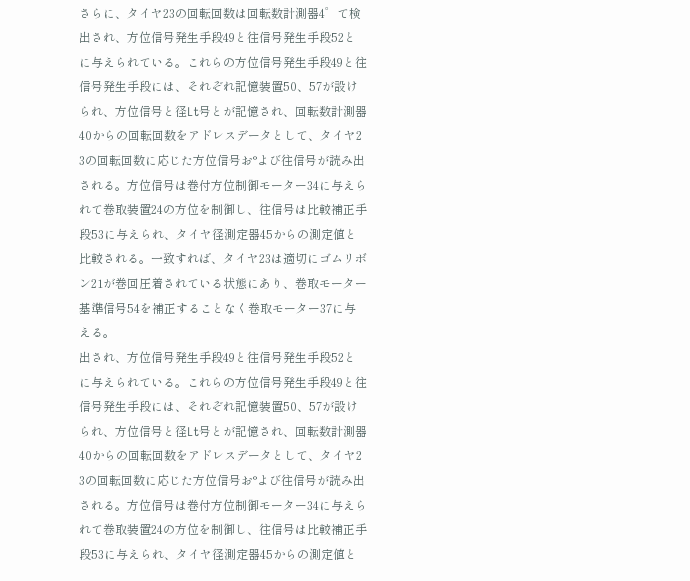さらに、タイヤ23の回転回数は回転数計測器4゜て検
出され、方位信号発生手段49と往信号発生手段52と
に与えられている。これらの方位信号発生手段49と往
信号発生手段には、それぞれ記憶装置50、57が設け
られ、方位信号と径Lt号とが記憶され、回転数計測器
40からの回転回数をアドレスデータとして、タイヤ2
3の回転回数に応じた方位信号お°よび往信号が読み出
される。方位信号は巻付方位制御モーター34に与えら
れて巻取装置24の方位を制御し、往信号は比較補正手
段53に与えられ、タイヤ径測定器45からの測定値と
比較される。一致すれば、タイヤ23は適切にゴムリボ
ン21が巻回圧着されている状態にあり、巻取モーター
基準信号54を補正することなく巻取モーター37に与
える。
出され、方位信号発生手段49と往信号発生手段52と
に与えられている。これらの方位信号発生手段49と往
信号発生手段には、それぞれ記憶装置50、57が設け
られ、方位信号と径Lt号とが記憶され、回転数計測器
40からの回転回数をアドレスデータとして、タイヤ2
3の回転回数に応じた方位信号お°よび往信号が読み出
される。方位信号は巻付方位制御モーター34に与えら
れて巻取装置24の方位を制御し、往信号は比較補正手
段53に与えられ、タイヤ径測定器45からの測定値と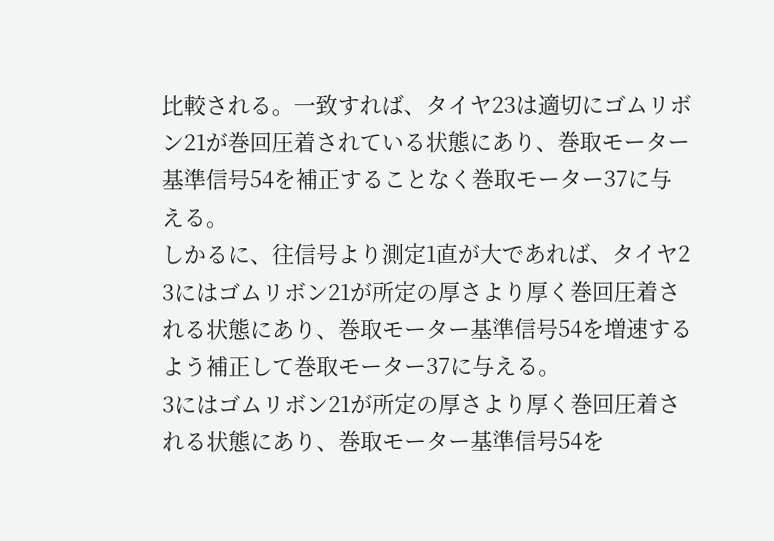比較される。一致すれば、タイヤ23は適切にゴムリボ
ン21が巻回圧着されている状態にあり、巻取モーター
基準信号54を補正することなく巻取モーター37に与
える。
しかるに、往信号より測定1直が大であれば、タイヤ2
3にはゴムリボン21が所定の厚さより厚く巻回圧着さ
れる状態にあり、巻取モーター基準信号54を増速する
よう補正して巻取モーター37に与える。
3にはゴムリボン21が所定の厚さより厚く巻回圧着さ
れる状態にあり、巻取モーター基準信号54を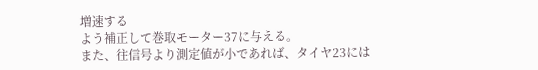増速する
よう補正して巻取モーター37に与える。
また、往信号より測定値が小であれば、タイヤ23には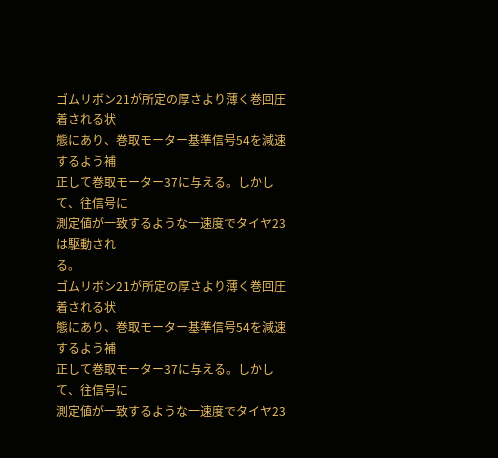ゴムリボン21が所定の厚さより薄く巻回圧着される状
態にあり、巻取モーター基準信号54を減速するよう補
正して巻取モーター37に与える。しかして、往信号に
測定値が一致するような一速度でタイヤ23は駆動され
る。
ゴムリボン21が所定の厚さより薄く巻回圧着される状
態にあり、巻取モーター基準信号54を減速するよう補
正して巻取モーター37に与える。しかして、往信号に
測定値が一致するような一速度でタイヤ23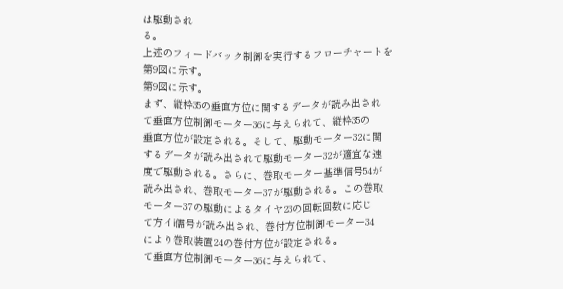は駆動され
る。
上述のフィードバック制御を実行するフローチャートを
第9図に示す。
第9図に示す。
まず、縦枠35の垂直方位に関するデータが読み出され
て垂直方位制御モーター36に与えられて、縦枠35の
垂直方位が設定される。そして、駆動モーター32に関
するデータが読み出されて駆動モーター32が適宜な速
度で駆動される。さらに、巻取モーター基準信号54が
読み出され、巻取モーター37が駆動される。この巻取
モーター37の駆動によるタイヤ23の回転回数に応じ
て方イi儒号が読み出され、巻付方位制御モーター34
により巻取装置24の巻付方位が設定される。
て垂直方位制御モーター36に与えられて、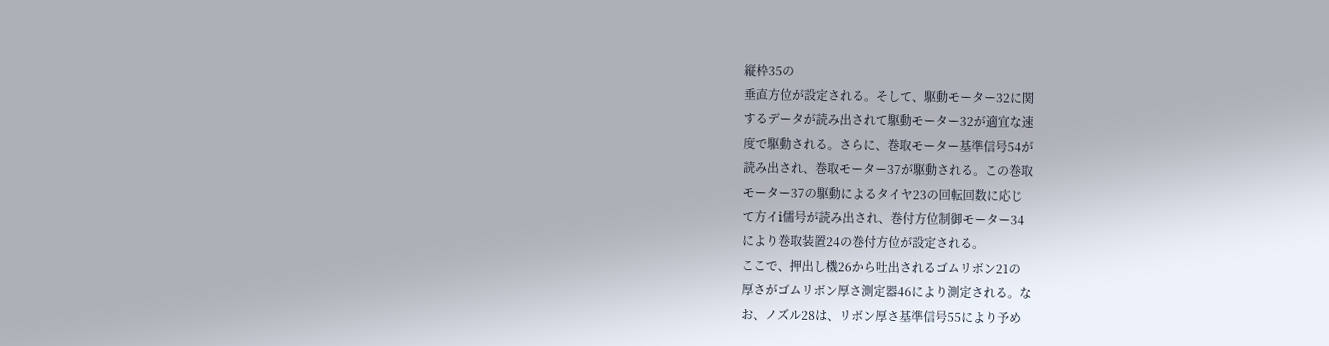縦枠35の
垂直方位が設定される。そして、駆動モーター32に関
するデータが読み出されて駆動モーター32が適宜な速
度で駆動される。さらに、巻取モーター基準信号54が
読み出され、巻取モーター37が駆動される。この巻取
モーター37の駆動によるタイヤ23の回転回数に応じ
て方イi儒号が読み出され、巻付方位制御モーター34
により巻取装置24の巻付方位が設定される。
ここで、押出し機26から吐出されるゴムリボン21の
厚さがゴムリボン厚さ測定器46により測定される。な
お、ノズル28は、リボン厚さ基準信号55により予め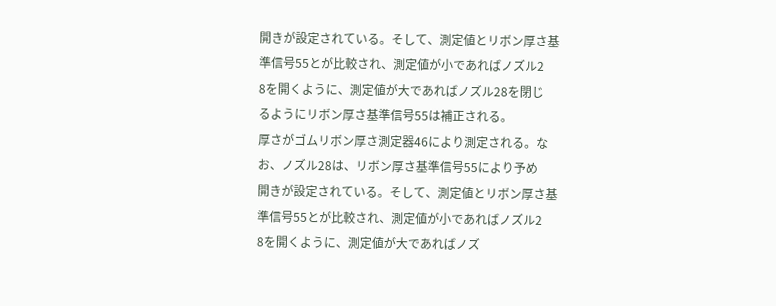開きが設定されている。そして、測定値とリボン厚さ基
準信号55とが比較され、測定値が小であればノズル2
8を開くように、測定値が大であればノズル28を閉じ
るようにリボン厚さ基準信号55は補正される。
厚さがゴムリボン厚さ測定器46により測定される。な
お、ノズル28は、リボン厚さ基準信号55により予め
開きが設定されている。そして、測定値とリボン厚さ基
準信号55とが比較され、測定値が小であればノズル2
8を開くように、測定値が大であればノズ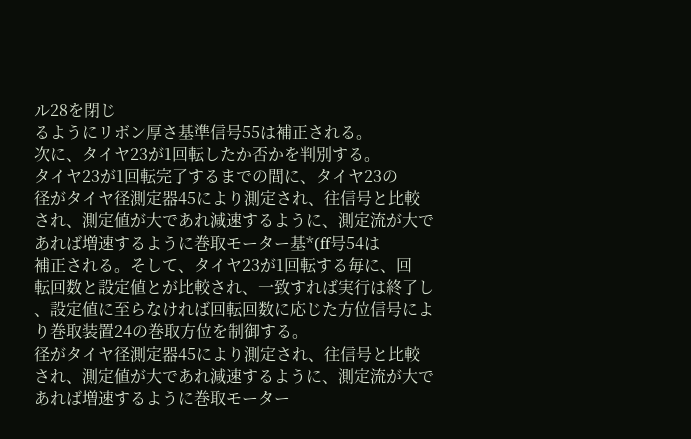ル28を閉じ
るようにリボン厚さ基準信号55は補正される。
次に、タイヤ23が1回転したか否かを判別する。
タイヤ23が1回転完了するまでの間に、タイヤ23の
径がタイヤ径測定器45により測定され、往信号と比較
され、測定値が大であれ減速するように、測定流が大で
あれば増速するように巻取モーター基*(ff号54は
補正される。そして、タイヤ23が1回転する毎に、回
転回数と設定値とが比較され、一致すれば実行は終了し
、設定値に至らなければ回転回数に応じた方位信号によ
り巻取装置24の巻取方位を制御する。
径がタイヤ径測定器45により測定され、往信号と比較
され、測定値が大であれ減速するように、測定流が大で
あれば増速するように巻取モーター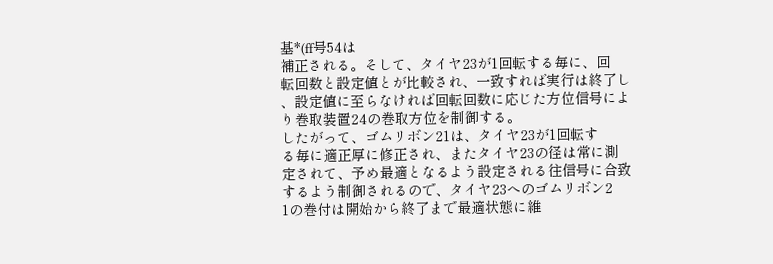基*(ff号54は
補正される。そして、タイヤ23が1回転する毎に、回
転回数と設定値とが比較され、一致すれば実行は終了し
、設定値に至らなければ回転回数に応じた方位信号によ
り巻取装置24の巻取方位を制御する。
したがって、ゴムリボン21は、タイヤ23が1回転す
る毎に適正厚に修正され、またタイヤ23の径は常に測
定されて、予め最適となるよう設定される往信号に合致
するよう制御されるので、タイヤ23へのゴムリボン2
1の巻付は開始から終了まで最適状態に維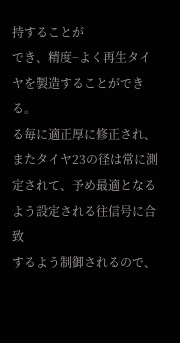持することが
でき、精度−よく再生タイヤを製造することができる。
る毎に適正厚に修正され、またタイヤ23の径は常に測
定されて、予め最適となるよう設定される往信号に合致
するよう制御されるので、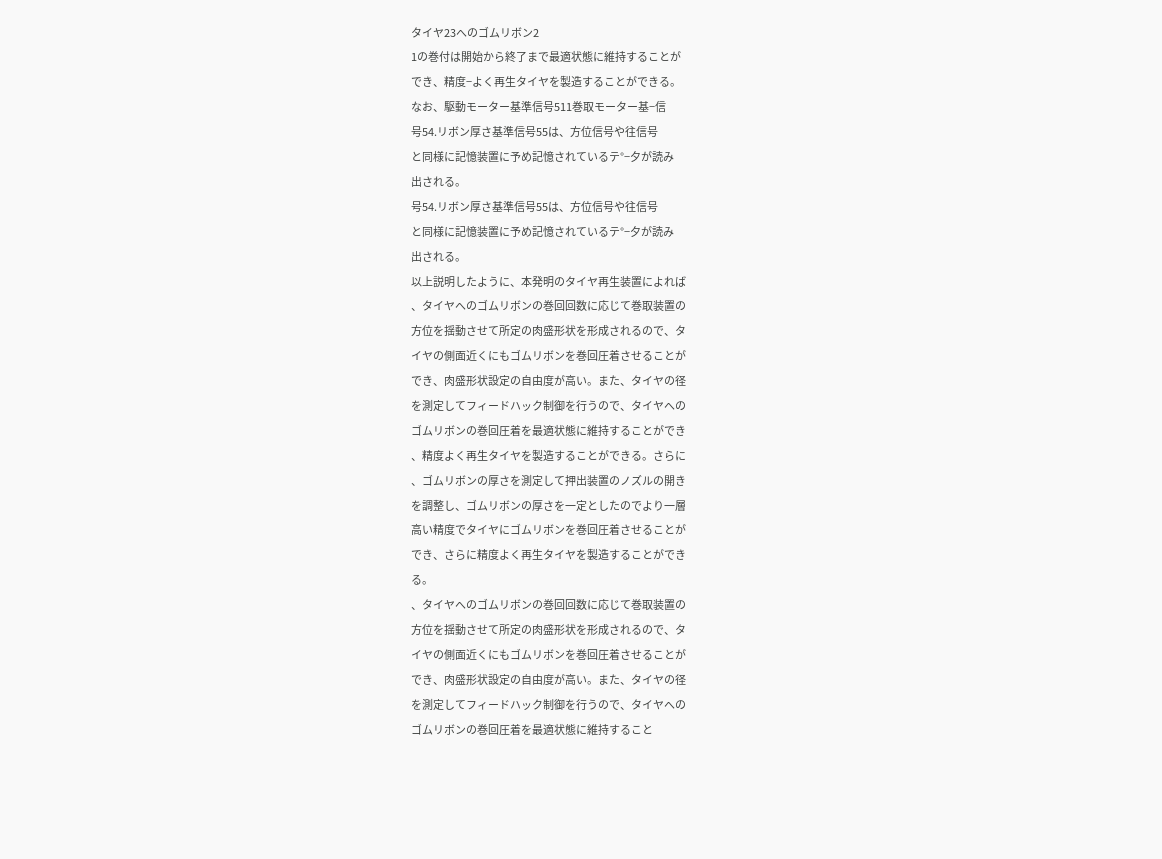タイヤ23へのゴムリボン2
1の巻付は開始から終了まで最適状態に維持することが
でき、精度−よく再生タイヤを製造することができる。
なお、駆動モーター基準信号511巻取モーター基−信
号54.リボン厚さ基準信号55は、方位信号や往信号
と同様に記憶装置に予め記憶されているテ°−夕が読み
出される。
号54.リボン厚さ基準信号55は、方位信号や往信号
と同様に記憶装置に予め記憶されているテ°−夕が読み
出される。
以上説明したように、本発明のタイヤ再生装置によれば
、タイヤへのゴムリボンの巻回回数に応じて巻取装置の
方位を揺動させて所定の肉盛形状を形成されるので、タ
イヤの側面近くにもゴムリボンを巻回圧着させることが
でき、肉盛形状設定の自由度が高い。また、タイヤの径
を測定してフィードハック制御を行うので、タイヤへの
ゴムリボンの巻回圧着を最適状態に維持することができ
、精度よく再生タイヤを製造することができる。さらに
、ゴムリボンの厚さを測定して押出装置のノズルの開き
を調整し、ゴムリボンの厚さを一定としたのでより一層
高い精度でタイヤにゴムリボンを巻回圧着させることが
でき、さらに精度よく再生タイヤを製造することができ
る。
、タイヤへのゴムリボンの巻回回数に応じて巻取装置の
方位を揺動させて所定の肉盛形状を形成されるので、タ
イヤの側面近くにもゴムリボンを巻回圧着させることが
でき、肉盛形状設定の自由度が高い。また、タイヤの径
を測定してフィードハック制御を行うので、タイヤへの
ゴムリボンの巻回圧着を最適状態に維持すること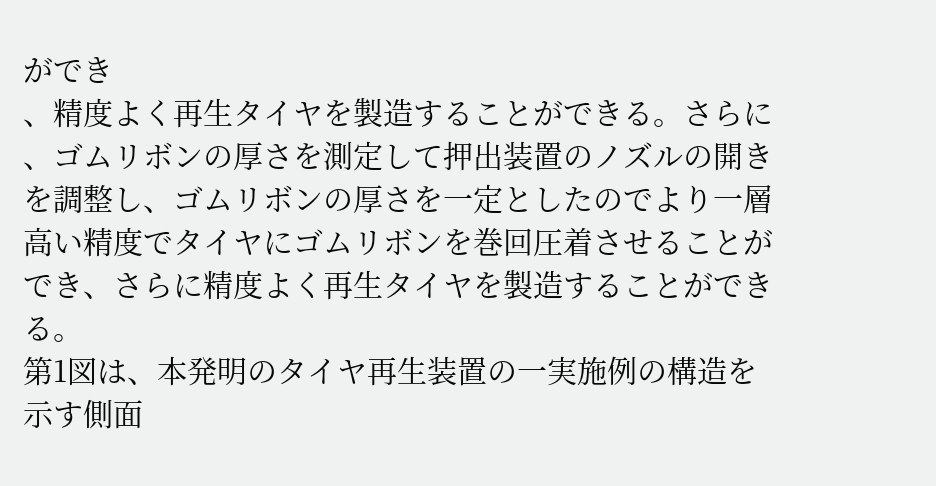ができ
、精度よく再生タイヤを製造することができる。さらに
、ゴムリボンの厚さを測定して押出装置のノズルの開き
を調整し、ゴムリボンの厚さを一定としたのでより一層
高い精度でタイヤにゴムリボンを巻回圧着させることが
でき、さらに精度よく再生タイヤを製造することができ
る。
第1図は、本発明のタイヤ再生装置の一実施例の構造を
示す側面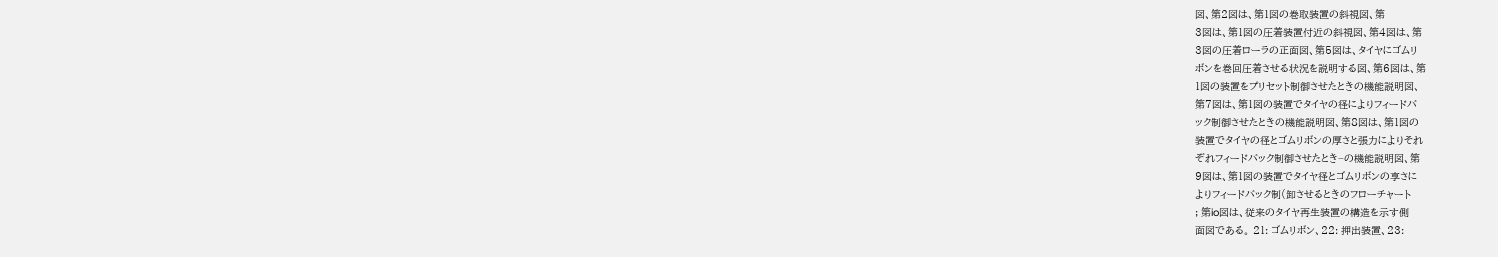図、第2図は、第1図の巻取装置の斜視図、第
3図は、第1図の圧着装置付近の斜視図、第4図は、第
3図の圧着ローラの正面図、第5図は、タイヤにゴムリ
ボンを巻回圧着させる状況を説明する図、第6図は、第
1図の装置をプリセット制御させたときの機能説明図、
第7図は、第1図の装置でタイヤの径によりフィードバ
ック制御させたときの機能説明図、第8図は、第1図の
装置でタイヤの径とゴムリボンの厚さと張力によりそれ
ぞれフィードバック制御させたとき−の機能説明図、第
9図は、第1図の装置でタイヤ径とゴムリボンの享さに
よりフィードバック制(卸させるときのフローチャート
; 第io図は、従来のタイヤ再生装置の構造を示す側
面図である。 21: ゴムリボン、22: 押出装置、23: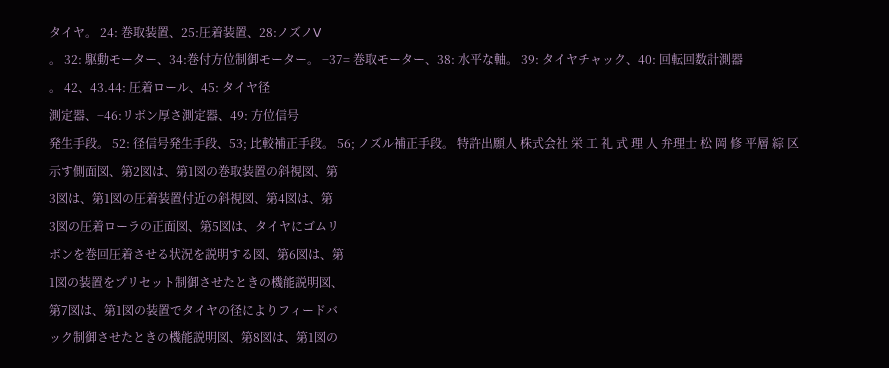タイヤ。 24: 巻取装置、25:圧着装置、28:ノズノV
。 32: 駆動モーター、34:巻付方位制御モーター。 −37= 巻取モーター、38: 水平な軸。 39: タイヤチャック、40: 回転回数計測器
。 42、43.44: 圧着ロール、45: タイヤ径
測定器、−46:リボン厚さ測定器、49: 方位信号
発生手段。 52: 径信号発生手段、53; 比較補正手段。 56; ノズル補正手段。 特許出願人 株式会社 栄 工 礼 式 理 人 弁理士 松 岡 修 平層 綜 区
示す側面図、第2図は、第1図の巻取装置の斜視図、第
3図は、第1図の圧着装置付近の斜視図、第4図は、第
3図の圧着ローラの正面図、第5図は、タイヤにゴムリ
ボンを巻回圧着させる状況を説明する図、第6図は、第
1図の装置をプリセット制御させたときの機能説明図、
第7図は、第1図の装置でタイヤの径によりフィードバ
ック制御させたときの機能説明図、第8図は、第1図の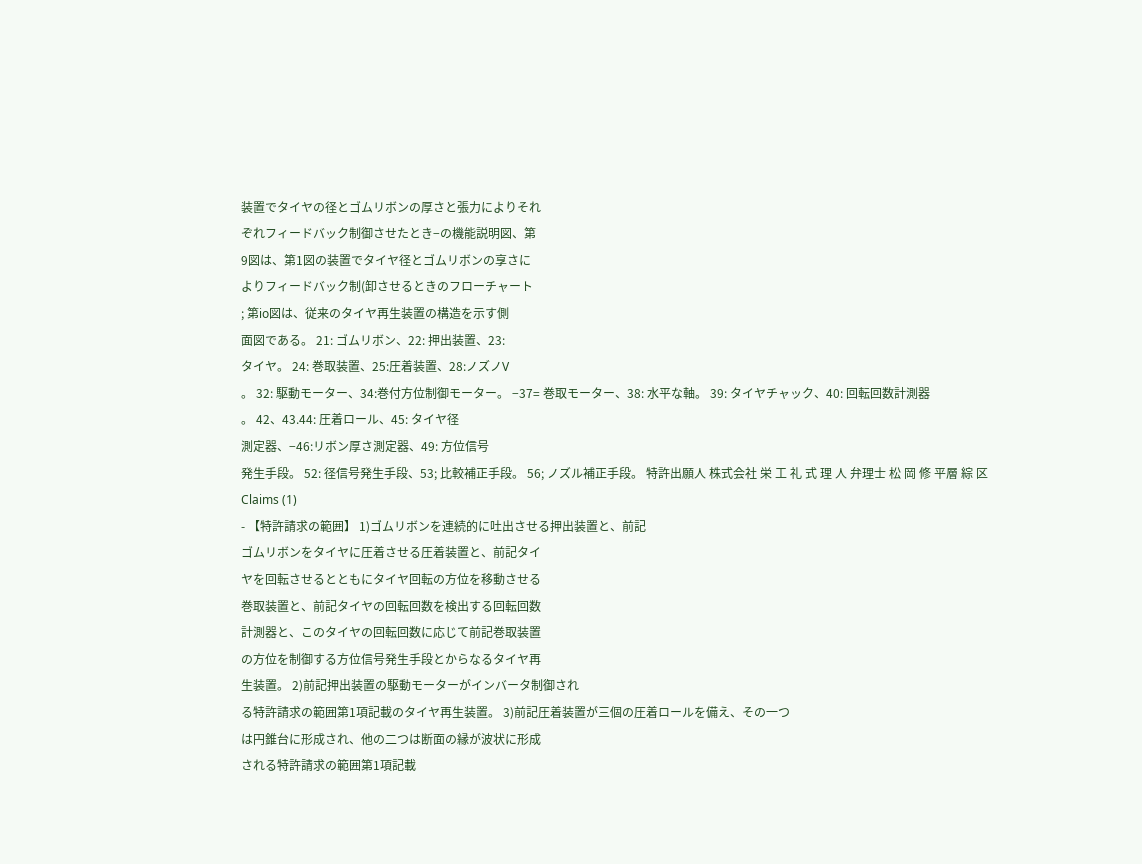装置でタイヤの径とゴムリボンの厚さと張力によりそれ
ぞれフィードバック制御させたとき−の機能説明図、第
9図は、第1図の装置でタイヤ径とゴムリボンの享さに
よりフィードバック制(卸させるときのフローチャート
; 第io図は、従来のタイヤ再生装置の構造を示す側
面図である。 21: ゴムリボン、22: 押出装置、23:
タイヤ。 24: 巻取装置、25:圧着装置、28:ノズノV
。 32: 駆動モーター、34:巻付方位制御モーター。 −37= 巻取モーター、38: 水平な軸。 39: タイヤチャック、40: 回転回数計測器
。 42、43.44: 圧着ロール、45: タイヤ径
測定器、−46:リボン厚さ測定器、49: 方位信号
発生手段。 52: 径信号発生手段、53; 比較補正手段。 56; ノズル補正手段。 特許出願人 株式会社 栄 工 礼 式 理 人 弁理士 松 岡 修 平層 綜 区
Claims (1)
- 【特許請求の範囲】 1)ゴムリボンを連続的に吐出させる押出装置と、前記
ゴムリボンをタイヤに圧着させる圧着装置と、前記タイ
ヤを回転させるとともにタイヤ回転の方位を移動させる
巻取装置と、前記タイヤの回転回数を検出する回転回数
計測器と、このタイヤの回転回数に応じて前記巻取装置
の方位を制御する方位信号発生手段とからなるタイヤ再
生装置。 2)前記押出装置の駆動モーターがインバータ制御され
る特許請求の範囲第1項記載のタイヤ再生装置。 3)前記圧着装置が三個の圧着ロールを備え、その一つ
は円錐台に形成され、他の二つは断面の縁が波状に形成
される特許請求の範囲第1項記載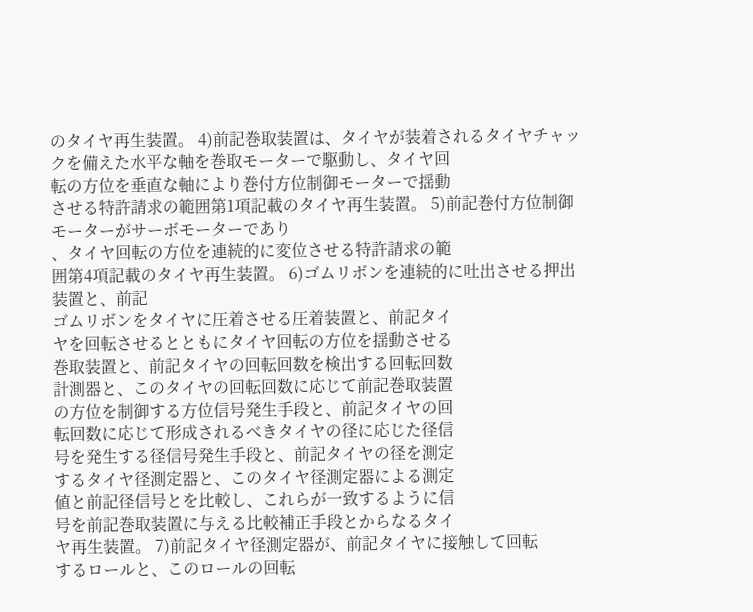のタイヤ再生装置。 4)前記巻取装置は、タイヤが装着されるタイヤチャッ
クを備えた水平な軸を巻取モーターで駆動し、タイヤ回
転の方位を垂直な軸により巻付方位制御モーターで揺動
させる特許請求の範囲第1項記載のタイヤ再生装置。 5)前記巻付方位制御モーターがサーボモーターであり
、タイヤ回転の方位を連続的に変位させる特許請求の範
囲第4項記載のタイヤ再生装置。 6)ゴムリボンを連続的に吐出させる押出装置と、前記
ゴムリボンをタイヤに圧着させる圧着装置と、前記タイ
ヤを回転させるとともにタイヤ回転の方位を揺動させる
巻取装置と、前記タイヤの回転回数を検出する回転回数
計測器と、このタイヤの回転回数に応じて前記巻取装置
の方位を制御する方位信号発生手段と、前記タイヤの回
転回数に応じて形成されるべきタイヤの径に応じた径信
号を発生する径信号発生手段と、前記タイヤの径を測定
するタイヤ径測定器と、このタイヤ径測定器による測定
値と前記径信号とを比較し、これらが一致するように信
号を前記巻取装置に与える比較補正手段とからなるタイ
ヤ再生装置。 7)前記タイヤ径測定器が、前記タイヤに接触して回転
するロールと、このロールの回転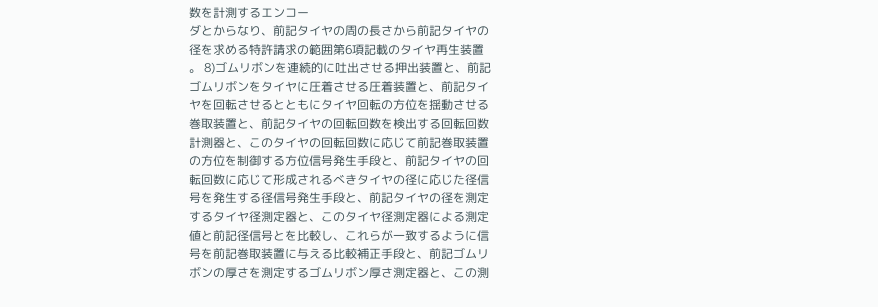数を計測するエンコー
ダとからなり、前記タイヤの周の長さから前記タイヤの
径を求める特許請求の範囲第6項記載のタイヤ再生装置
。 8)ゴムリボンを連続的に吐出させる押出装置と、前記
ゴムリボンをタイヤに圧着させる圧着装置と、前記タイ
ヤを回転させるとともにタイヤ回転の方位を揺動させる
巻取装置と、前記タイヤの回転回数を検出する回転回数
計測器と、このタイヤの回転回数に応じて前記巻取装置
の方位を制御する方位信号発生手段と、前記タイヤの回
転回数に応じて形成されるべきタイヤの径に応じた径信
号を発生する径信号発生手段と、前記タイヤの径を測定
するタイヤ径測定器と、このタイヤ径測定器による測定
値と前記径信号とを比較し、これらが一致するように信
号を前記巻取装置に与える比較補正手段と、前記ゴムリ
ボンの厚さを測定するゴムリボン厚さ測定器と、この測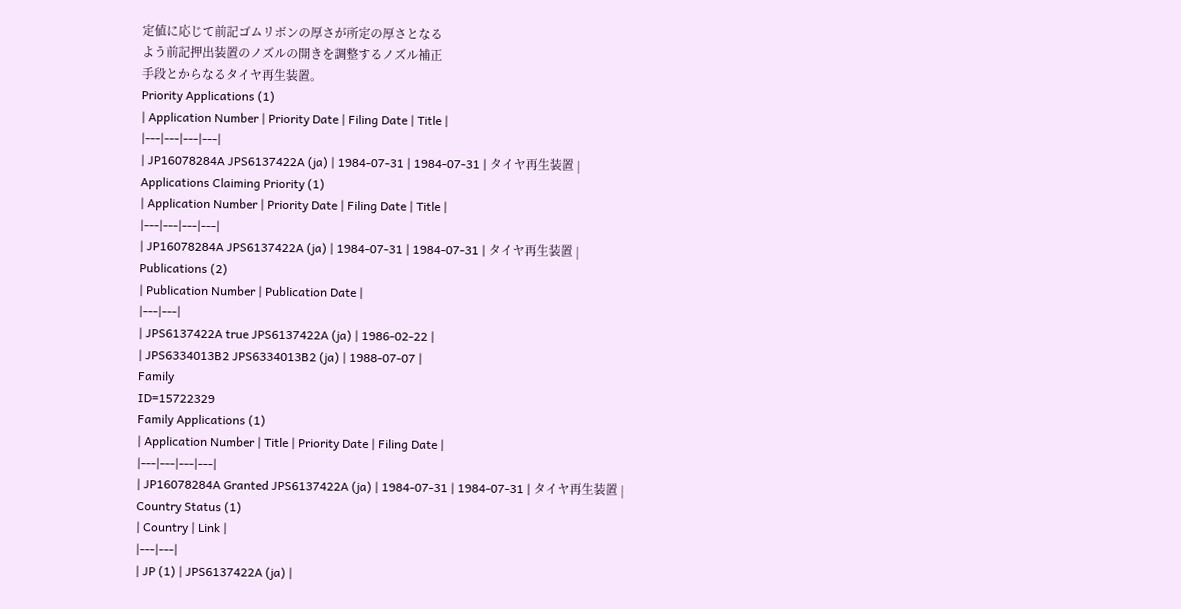定値に応じて前記ゴムリボンの厚さが所定の厚さとなる
よう前記押出装置のノズルの開きを調整するノズル補正
手段とからなるタイヤ再生装置。
Priority Applications (1)
| Application Number | Priority Date | Filing Date | Title |
|---|---|---|---|
| JP16078284A JPS6137422A (ja) | 1984-07-31 | 1984-07-31 | タイヤ再生装置 |
Applications Claiming Priority (1)
| Application Number | Priority Date | Filing Date | Title |
|---|---|---|---|
| JP16078284A JPS6137422A (ja) | 1984-07-31 | 1984-07-31 | タイヤ再生装置 |
Publications (2)
| Publication Number | Publication Date |
|---|---|
| JPS6137422A true JPS6137422A (ja) | 1986-02-22 |
| JPS6334013B2 JPS6334013B2 (ja) | 1988-07-07 |
Family
ID=15722329
Family Applications (1)
| Application Number | Title | Priority Date | Filing Date |
|---|---|---|---|
| JP16078284A Granted JPS6137422A (ja) | 1984-07-31 | 1984-07-31 | タイヤ再生装置 |
Country Status (1)
| Country | Link |
|---|---|
| JP (1) | JPS6137422A (ja) |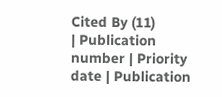Cited By (11)
| Publication number | Priority date | Publication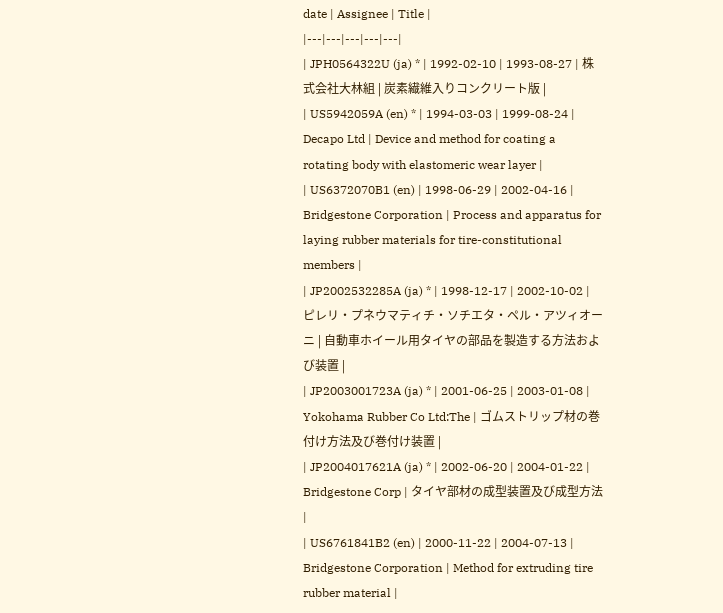date | Assignee | Title |
|---|---|---|---|---|
| JPH0564322U (ja) * | 1992-02-10 | 1993-08-27 | 株式会社大林組 | 炭素繊維入りコンクリート版 |
| US5942059A (en) * | 1994-03-03 | 1999-08-24 | Decapo Ltd | Device and method for coating a rotating body with elastomeric wear layer |
| US6372070B1 (en) | 1998-06-29 | 2002-04-16 | Bridgestone Corporation | Process and apparatus for laying rubber materials for tire-constitutional members |
| JP2002532285A (ja) * | 1998-12-17 | 2002-10-02 | ピレリ・プネウマティチ・ソチエタ・ペル・アツィオーニ | 自動車ホイール用タイヤの部品を製造する方法および装置 |
| JP2003001723A (ja) * | 2001-06-25 | 2003-01-08 | Yokohama Rubber Co Ltd:The | ゴムストリップ材の巻付け方法及び巻付け装置 |
| JP2004017621A (ja) * | 2002-06-20 | 2004-01-22 | Bridgestone Corp | タイヤ部材の成型装置及び成型方法 |
| US6761841B2 (en) | 2000-11-22 | 2004-07-13 | Bridgestone Corporation | Method for extruding tire rubber material |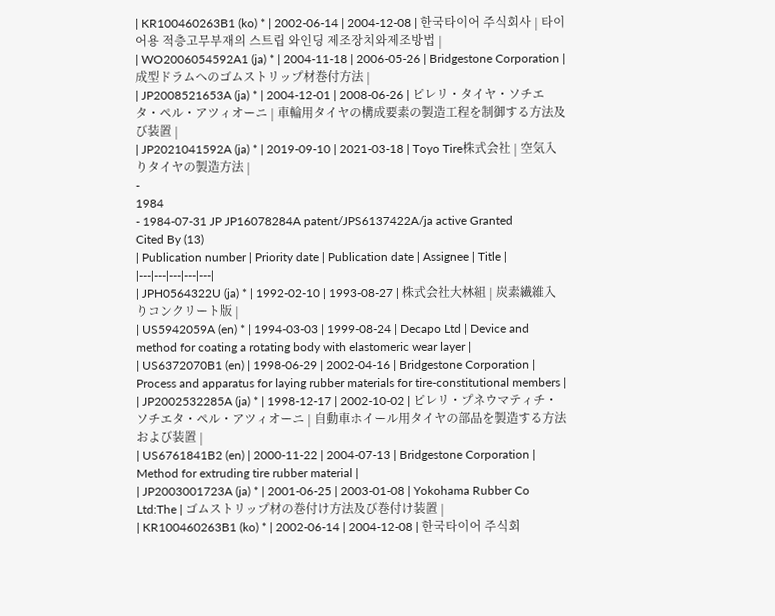| KR100460263B1 (ko) * | 2002-06-14 | 2004-12-08 | 한국타이어 주식회사 | 타이어용 적층고무부재의 스트립 와인딩 제조장치와제조방법 |
| WO2006054592A1 (ja) * | 2004-11-18 | 2006-05-26 | Bridgestone Corporation | 成型ドラムへのゴムストリップ材巻付方法 |
| JP2008521653A (ja) * | 2004-12-01 | 2008-06-26 | ピレリ・タイヤ・ソチエタ・ペル・アツィオーニ | 車輪用タイヤの構成要素の製造工程を制御する方法及び装置 |
| JP2021041592A (ja) * | 2019-09-10 | 2021-03-18 | Toyo Tire株式会社 | 空気入りタイヤの製造方法 |
-
1984
- 1984-07-31 JP JP16078284A patent/JPS6137422A/ja active Granted
Cited By (13)
| Publication number | Priority date | Publication date | Assignee | Title |
|---|---|---|---|---|
| JPH0564322U (ja) * | 1992-02-10 | 1993-08-27 | 株式会社大林組 | 炭素繊維入りコンクリート版 |
| US5942059A (en) * | 1994-03-03 | 1999-08-24 | Decapo Ltd | Device and method for coating a rotating body with elastomeric wear layer |
| US6372070B1 (en) | 1998-06-29 | 2002-04-16 | Bridgestone Corporation | Process and apparatus for laying rubber materials for tire-constitutional members |
| JP2002532285A (ja) * | 1998-12-17 | 2002-10-02 | ピレリ・プネウマティチ・ソチエタ・ペル・アツィオーニ | 自動車ホイール用タイヤの部品を製造する方法および装置 |
| US6761841B2 (en) | 2000-11-22 | 2004-07-13 | Bridgestone Corporation | Method for extruding tire rubber material |
| JP2003001723A (ja) * | 2001-06-25 | 2003-01-08 | Yokohama Rubber Co Ltd:The | ゴムストリップ材の巻付け方法及び巻付け装置 |
| KR100460263B1 (ko) * | 2002-06-14 | 2004-12-08 | 한국타이어 주식회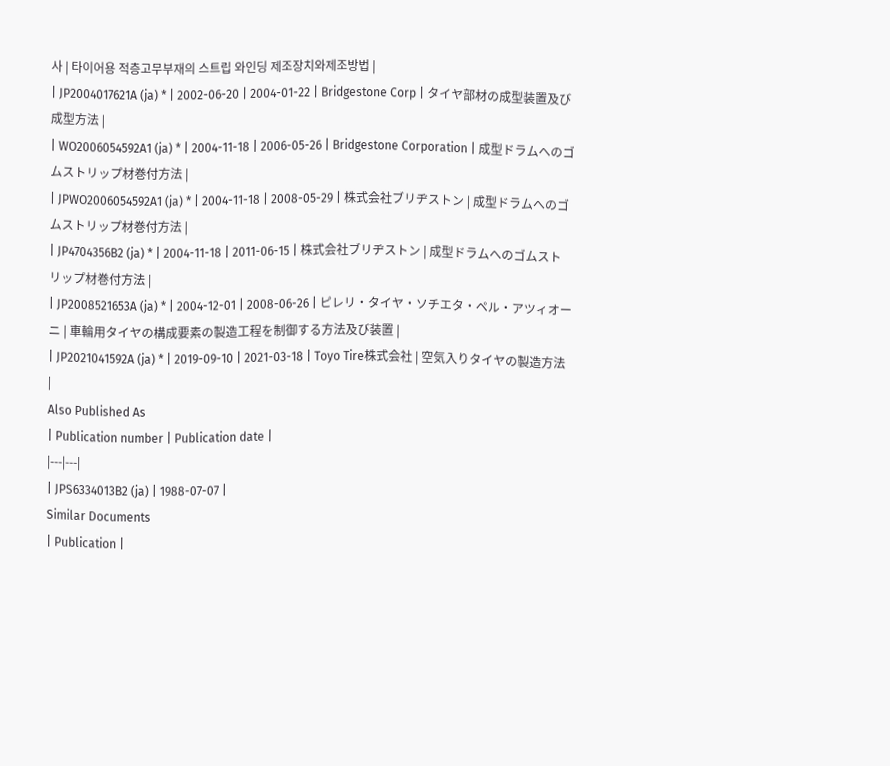사 | 타이어용 적층고무부재의 스트립 와인딩 제조장치와제조방법 |
| JP2004017621A (ja) * | 2002-06-20 | 2004-01-22 | Bridgestone Corp | タイヤ部材の成型装置及び成型方法 |
| WO2006054592A1 (ja) * | 2004-11-18 | 2006-05-26 | Bridgestone Corporation | 成型ドラムへのゴムストリップ材巻付方法 |
| JPWO2006054592A1 (ja) * | 2004-11-18 | 2008-05-29 | 株式会社ブリヂストン | 成型ドラムへのゴムストリップ材巻付方法 |
| JP4704356B2 (ja) * | 2004-11-18 | 2011-06-15 | 株式会社ブリヂストン | 成型ドラムへのゴムストリップ材巻付方法 |
| JP2008521653A (ja) * | 2004-12-01 | 2008-06-26 | ピレリ・タイヤ・ソチエタ・ペル・アツィオーニ | 車輪用タイヤの構成要素の製造工程を制御する方法及び装置 |
| JP2021041592A (ja) * | 2019-09-10 | 2021-03-18 | Toyo Tire株式会社 | 空気入りタイヤの製造方法 |
Also Published As
| Publication number | Publication date |
|---|---|
| JPS6334013B2 (ja) | 1988-07-07 |
Similar Documents
| Publication |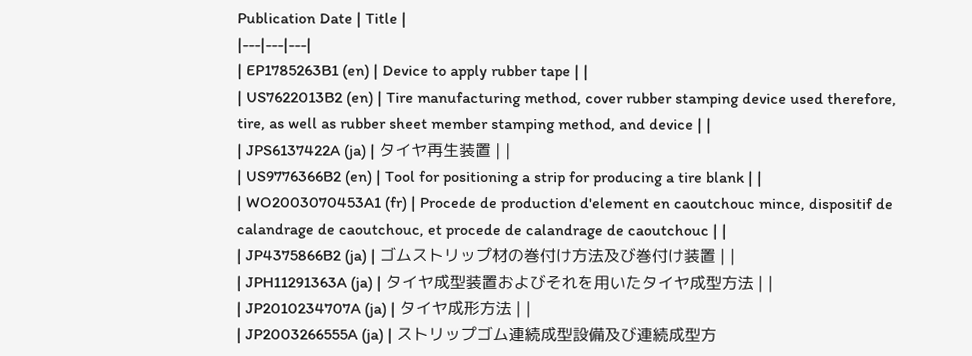Publication Date | Title |
|---|---|---|
| EP1785263B1 (en) | Device to apply rubber tape | |
| US7622013B2 (en) | Tire manufacturing method, cover rubber stamping device used therefore, tire, as well as rubber sheet member stamping method, and device | |
| JPS6137422A (ja) | タイヤ再生装置 | |
| US9776366B2 (en) | Tool for positioning a strip for producing a tire blank | |
| WO2003070453A1 (fr) | Procede de production d'element en caoutchouc mince, dispositif de calandrage de caoutchouc, et procede de calandrage de caoutchouc | |
| JP4375866B2 (ja) | ゴムストリップ材の巻付け方法及び巻付け装置 | |
| JPH11291363A (ja) | タイヤ成型装置およびそれを用いたタイヤ成型方法 | |
| JP2010234707A (ja) | タイヤ成形方法 | |
| JP2003266555A (ja) | ストリップゴム連続成型設備及び連続成型方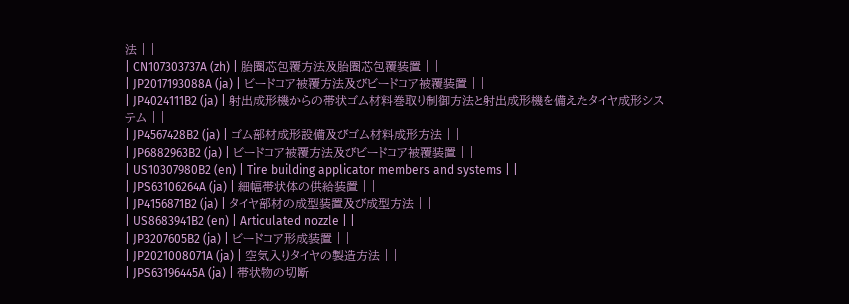法 | |
| CN107303737A (zh) | 胎圈芯包覆方法及胎圈芯包覆装置 | |
| JP2017193088A (ja) | ビードコア被覆方法及びビードコア被覆装置 | |
| JP4024111B2 (ja) | 射出成形機からの帯状ゴム材料巻取り制御方法と射出成形機を備えたタイヤ成形システム | |
| JP4567428B2 (ja) | ゴム部材成形設備及びゴム材料成形方法 | |
| JP6882963B2 (ja) | ビードコア被覆方法及びビードコア被覆装置 | |
| US10307980B2 (en) | Tire building applicator members and systems | |
| JPS63106264A (ja) | 細幅帯状体の供給装置 | |
| JP4156871B2 (ja) | タイヤ部材の成型装置及び成型方法 | |
| US8683941B2 (en) | Articulated nozzle | |
| JP3207605B2 (ja) | ビードコア形成装置 | |
| JP2021008071A (ja) | 空気入りタイヤの製造方法 | |
| JPS63196445A (ja) | 帯状物の切断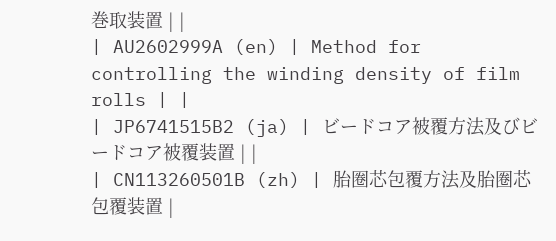巻取装置 | |
| AU2602999A (en) | Method for controlling the winding density of film rolls | |
| JP6741515B2 (ja) | ビードコア被覆方法及びビードコア被覆装置 | |
| CN113260501B (zh) | 胎圈芯包覆方法及胎圈芯包覆装置 |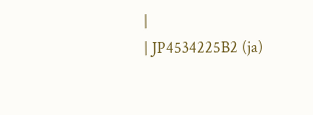|
| JP4534225B2 (ja)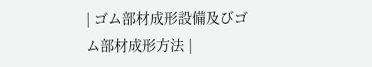| ゴム部材成形設備及びゴム部材成形方法 |